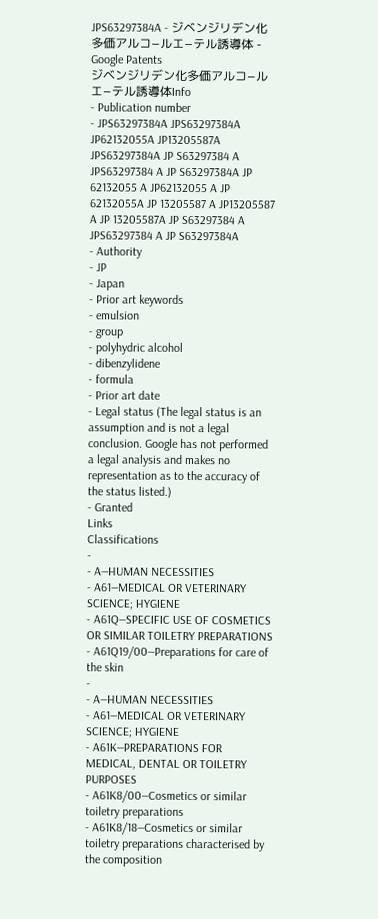JPS63297384A - ジベンジリデン化多価アルコ−ルエ−テル誘導体 - Google Patents
ジベンジリデン化多価アルコ−ルエ−テル誘導体Info
- Publication number
- JPS63297384A JPS63297384A JP62132055A JP13205587A JPS63297384A JP S63297384 A JPS63297384 A JP S63297384A JP 62132055 A JP62132055 A JP 62132055A JP 13205587 A JP13205587 A JP 13205587A JP S63297384 A JPS63297384 A JP S63297384A
- Authority
- JP
- Japan
- Prior art keywords
- emulsion
- group
- polyhydric alcohol
- dibenzylidene
- formula
- Prior art date
- Legal status (The legal status is an assumption and is not a legal conclusion. Google has not performed a legal analysis and makes no representation as to the accuracy of the status listed.)
- Granted
Links
Classifications
-
- A—HUMAN NECESSITIES
- A61—MEDICAL OR VETERINARY SCIENCE; HYGIENE
- A61Q—SPECIFIC USE OF COSMETICS OR SIMILAR TOILETRY PREPARATIONS
- A61Q19/00—Preparations for care of the skin
-
- A—HUMAN NECESSITIES
- A61—MEDICAL OR VETERINARY SCIENCE; HYGIENE
- A61K—PREPARATIONS FOR MEDICAL, DENTAL OR TOILETRY PURPOSES
- A61K8/00—Cosmetics or similar toiletry preparations
- A61K8/18—Cosmetics or similar toiletry preparations characterised by the composition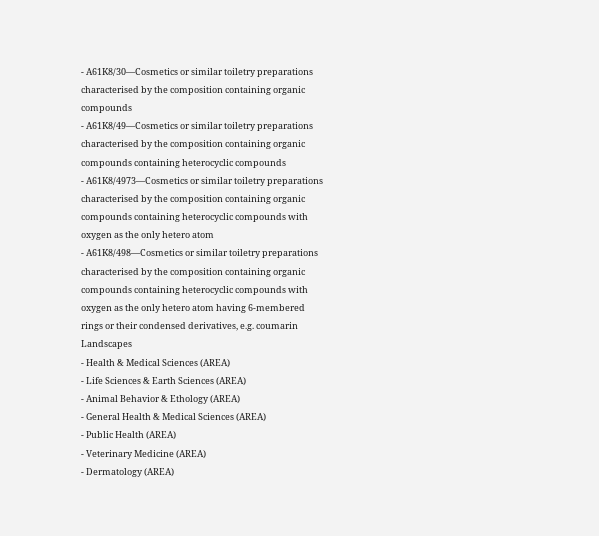- A61K8/30—Cosmetics or similar toiletry preparations characterised by the composition containing organic compounds
- A61K8/49—Cosmetics or similar toiletry preparations characterised by the composition containing organic compounds containing heterocyclic compounds
- A61K8/4973—Cosmetics or similar toiletry preparations characterised by the composition containing organic compounds containing heterocyclic compounds with oxygen as the only hetero atom
- A61K8/498—Cosmetics or similar toiletry preparations characterised by the composition containing organic compounds containing heterocyclic compounds with oxygen as the only hetero atom having 6-membered rings or their condensed derivatives, e.g. coumarin
Landscapes
- Health & Medical Sciences (AREA)
- Life Sciences & Earth Sciences (AREA)
- Animal Behavior & Ethology (AREA)
- General Health & Medical Sciences (AREA)
- Public Health (AREA)
- Veterinary Medicine (AREA)
- Dermatology (AREA)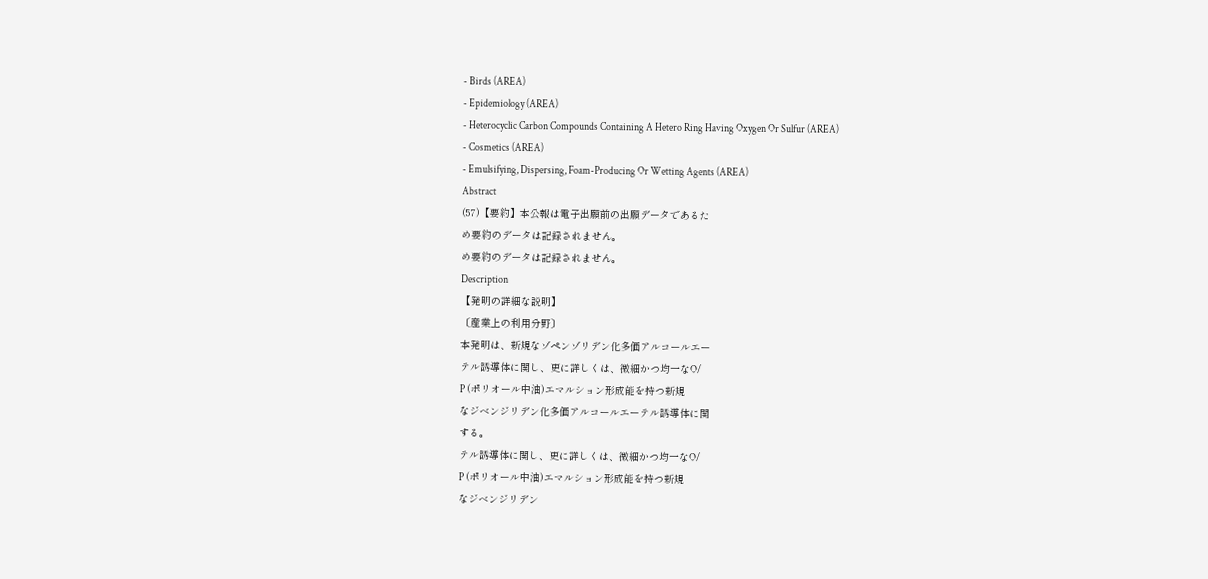- Birds (AREA)
- Epidemiology (AREA)
- Heterocyclic Carbon Compounds Containing A Hetero Ring Having Oxygen Or Sulfur (AREA)
- Cosmetics (AREA)
- Emulsifying, Dispersing, Foam-Producing Or Wetting Agents (AREA)
Abstract
(57)【要約】本公報は電子出願前の出願データであるた
め要約のデータは記録されません。
め要約のデータは記録されません。
Description
【発明の詳細な説明】
〔産業上の利用分野〕
本発明は、新規なゾペンゾリデン化多価アルコールエー
テル誘導体に関し、更に詳しくは、微細かつ均一なO/
P (ポリオール中油)エマルション形成能を持つ新規
なジベンジリデン化多価アルコールエーテル誘導体に関
する。
テル誘導体に関し、更に詳しくは、微細かつ均一なO/
P (ポリオール中油)エマルション形成能を持つ新規
なジベンジリデン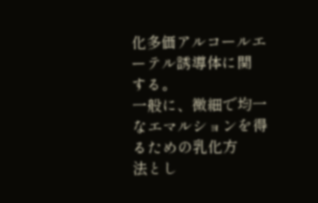化多価アルコールエーテル誘導体に関
する。
一般に、微細で均一なエマルションを得るための乳化方
法とし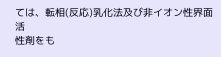ては、転相(反応)乳化法及び非イオン性界面活
性剤をも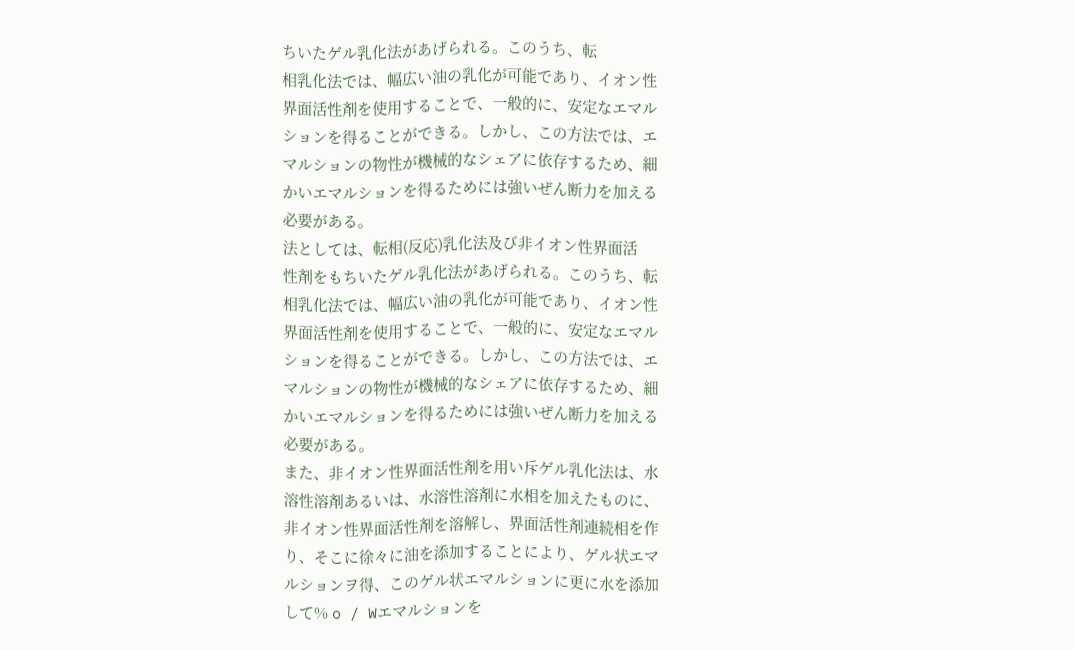ちいたゲル乳化法があげられる。このうち、転
相乳化法では、幅広い油の乳化が可能であり、イオン性
界面活性剤を使用することで、一般的に、安定なエマル
ションを得ることができる。しかし、この方法では、エ
マルションの物性が機械的なシェアに依存するため、細
かいエマルションを得るためには強いぜん断力を加える
必要がある。
法としては、転相(反応)乳化法及び非イオン性界面活
性剤をもちいたゲル乳化法があげられる。このうち、転
相乳化法では、幅広い油の乳化が可能であり、イオン性
界面活性剤を使用することで、一般的に、安定なエマル
ションを得ることができる。しかし、この方法では、エ
マルションの物性が機械的なシェアに依存するため、細
かいエマルションを得るためには強いぜん断力を加える
必要がある。
また、非イオン性界面活性剤を用い斥ゲル乳化法は、水
溶性溶剤あるいは、水溶性溶剤に水相を加えたものに、
非イオン性界面活性剤を溶解し、界面活性剤連続相を作
り、そこに徐々に油を添加することにより、ゲル状エマ
ルションヲ得、このゲル状エマルションに更に水を添加
して% o / Wエマルションを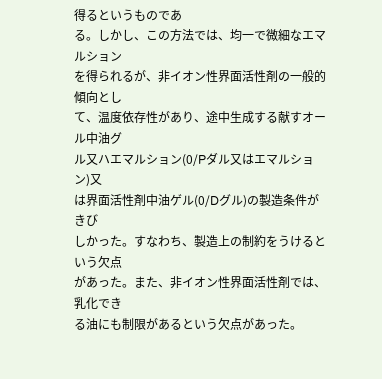得るというものであ
る。しかし、この方法では、均一で微細なエマルション
を得られるが、非イオン性界面活性剤の一般的傾向とし
て、温度依存性があり、途中生成する献すオール中油グ
ル又ハエマルション(0/Pダル又はエマルション)又
は界面活性剤中油ゲル(0/Dグル)の製造条件がきび
しかった。すなわち、製造上の制約をうけるという欠点
があった。また、非イオン性界面活性剤では、乳化でき
る油にも制限があるという欠点があった。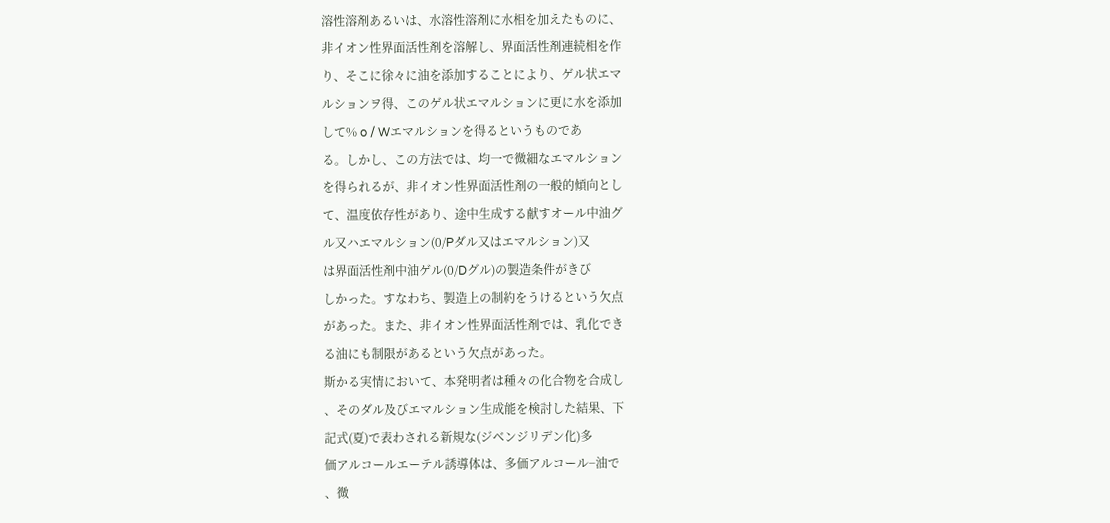溶性溶剤あるいは、水溶性溶剤に水相を加えたものに、
非イオン性界面活性剤を溶解し、界面活性剤連続相を作
り、そこに徐々に油を添加することにより、ゲル状エマ
ルションヲ得、このゲル状エマルションに更に水を添加
して% o / Wエマルションを得るというものであ
る。しかし、この方法では、均一で微細なエマルション
を得られるが、非イオン性界面活性剤の一般的傾向とし
て、温度依存性があり、途中生成する献すオール中油グ
ル又ハエマルション(0/Pダル又はエマルション)又
は界面活性剤中油ゲル(0/Dグル)の製造条件がきび
しかった。すなわち、製造上の制約をうけるという欠点
があった。また、非イオン性界面活性剤では、乳化でき
る油にも制限があるという欠点があった。
斯かる実情において、本発明者は種々の化合物を合成し
、そのダル及びエマルション生成能を検討した結果、下
記式(夏)で表わされる新規な(ジベンジリデン化)多
価アルコールエーテル誘導体は、多価アルコール−油で
、微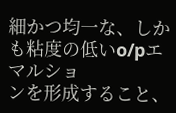細かつ均一な、しかも粘度の低いo/pエマルショ
ンを形成すること、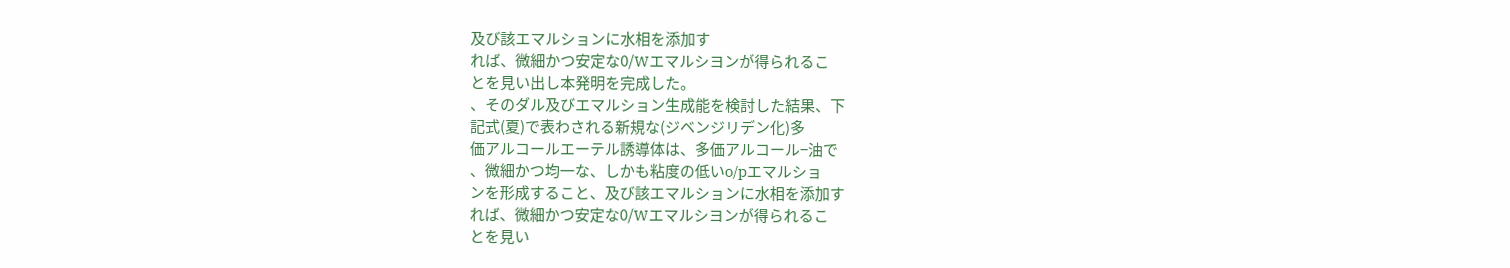及び該エマルションに水相を添加す
れば、微細かつ安定な0/Wエマルシヨンが得られるこ
とを見い出し本発明を完成した。
、そのダル及びエマルション生成能を検討した結果、下
記式(夏)で表わされる新規な(ジベンジリデン化)多
価アルコールエーテル誘導体は、多価アルコール−油で
、微細かつ均一な、しかも粘度の低いo/pエマルショ
ンを形成すること、及び該エマルションに水相を添加す
れば、微細かつ安定な0/Wエマルシヨンが得られるこ
とを見い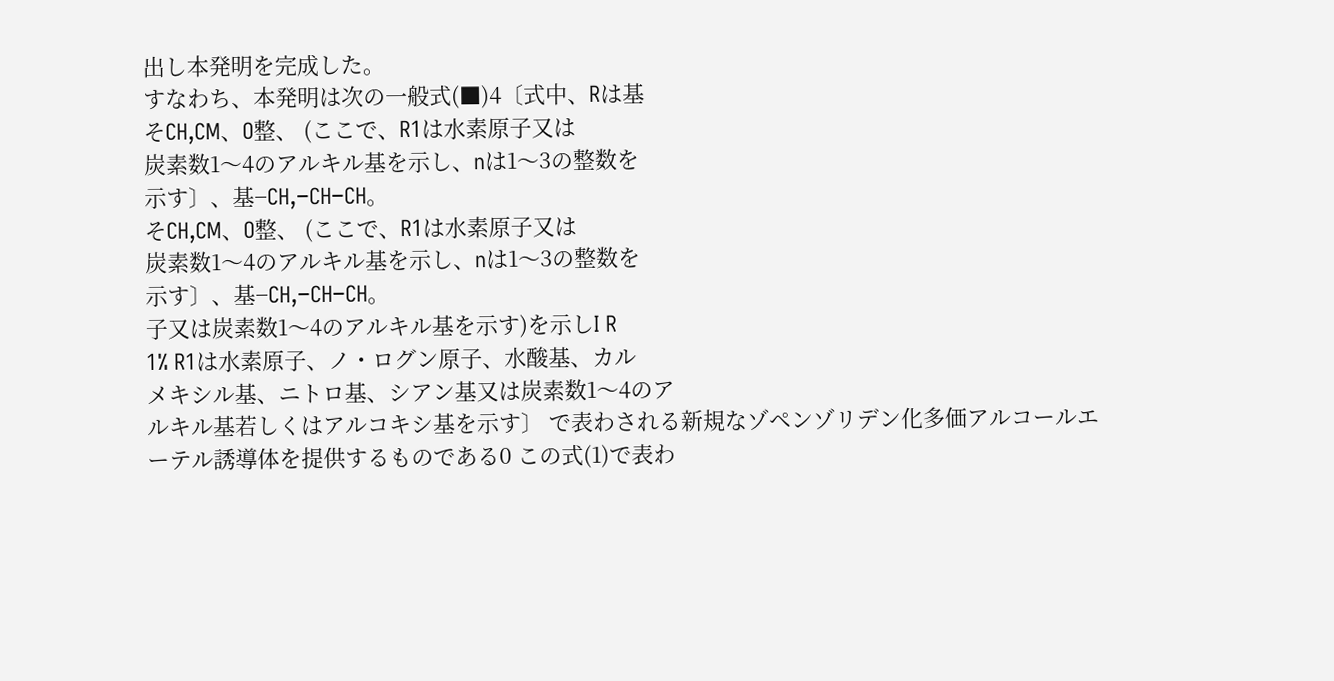出し本発明を完成した。
すなわち、本発明は次の一般式(■)4〔式中、Rは基
そCH,CM、O整、 (ここで、R1は水素原子又は
炭素数1〜4のアルキル基を示し、nは1〜3の整数を
示す〕、基−CH,−CH−CH。
そCH,CM、O整、 (ここで、R1は水素原子又は
炭素数1〜4のアルキル基を示し、nは1〜3の整数を
示す〕、基−CH,−CH−CH。
子又は炭素数1〜4のアルキル基を示す)を示しI R
1% R1は水素原子、ノ・ログン原子、水酸基、カル
メキシル基、ニトロ基、シアン基又は炭素数1〜4のア
ルキル基若しくはアルコキシ基を示す〕 で表わされる新規なゾペンゾリデン化多価アルコールエ
ーテル誘導体を提供するものである0 この式(1)で表わ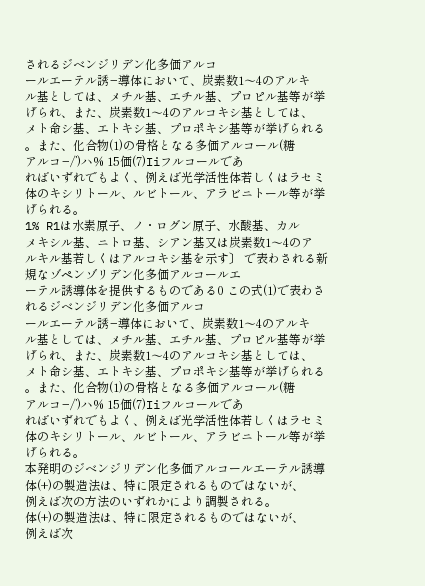されるジベンジリデン化多価アルコ
ールエーテル誘−導体において、炭素数1〜4のアルキ
ル基としては、メチル基、エチル基、プロピル基等が挙
げられ、また、炭素数1〜4のアルコキシ基としては、
メト命シ基、エトキシ基、プロポキシ基等が挙げられる
。また、化合物(1)の骨格となる多価アルコール(糖
アルコ−/’)ハ% 15価(7)Iiフルコールであ
ればいずれでもよく、例えば光学活性体若しくはラセミ
体のキシリトール、ルビトール、アラビニトール等が挙
げられる。
1% R1は水素原子、ノ・ログン原子、水酸基、カル
メキシル基、ニトロ基、シアン基又は炭素数1〜4のア
ルキル基若しくはアルコキシ基を示す〕 で表わされる新規なゾペンゾリデン化多価アルコールエ
ーテル誘導体を提供するものである0 この式(1)で表わされるジベンジリデン化多価アルコ
ールエーテル誘−導体において、炭素数1〜4のアルキ
ル基としては、メチル基、エチル基、プロピル基等が挙
げられ、また、炭素数1〜4のアルコキシ基としては、
メト命シ基、エトキシ基、プロポキシ基等が挙げられる
。また、化合物(1)の骨格となる多価アルコール(糖
アルコ−/’)ハ% 15価(7)Iiフルコールであ
ればいずれでもよく、例えば光学活性体若しくはラセミ
体のキシリトール、ルビトール、アラビニトール等が挙
げられる。
本発明のジベンジリデン化多価アルコールエーテル誘導
体(+)の製造法は、特に限定されるものではないが、
例えば次の方法のいずれかにより調製される。
体(+)の製造法は、特に限定されるものではないが、
例えば次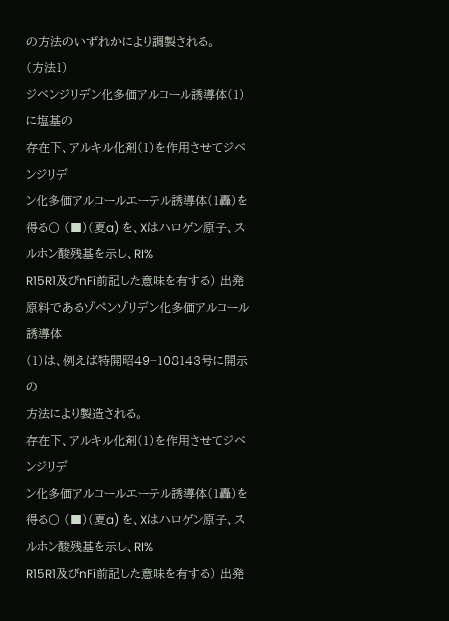の方法のいずれかにより調製される。
(方法1)
ジベンジリデン化多価アルコール誘導体(1)に塩基の
存在下、アルキル化剤(1)を作用させてジベンジリデ
ン化多価アルコールエーテル誘導体(1轟)を得る〇 (■)(夏a) を、Xはハロゲン原子、スルホン酸残基を示し、RI%
R15R1及びnFi前記した意味を有する) 出発原料であるゾペンゾリデン化多価アルコール誘導体
(1)は、例えば特開昭49−108143号に開示の
方法により製造される。
存在下、アルキル化剤(1)を作用させてジベンジリデ
ン化多価アルコールエーテル誘導体(1轟)を得る〇 (■)(夏a) を、Xはハロゲン原子、スルホン酸残基を示し、RI%
R15R1及びnFi前記した意味を有する) 出発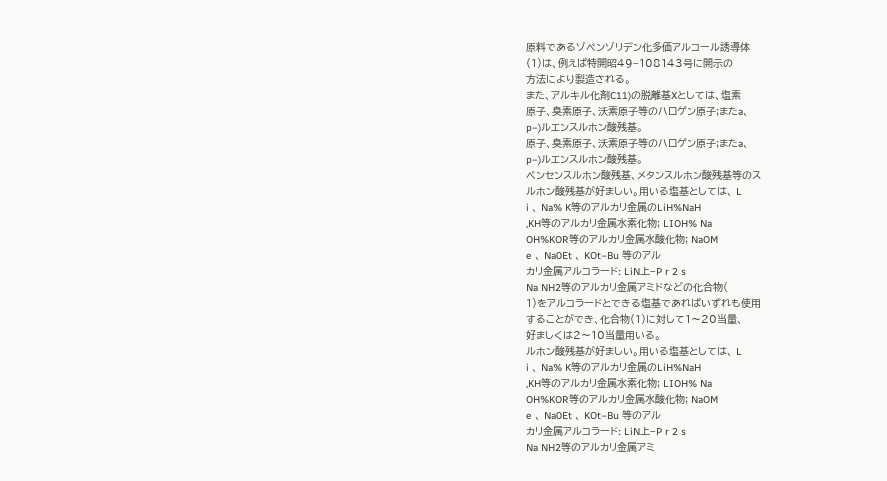原料であるゾペンゾリデン化多価アルコール誘導体
(1)は、例えば特開昭49−108143号に開示の
方法により製造される。
また、アルキル化剤C11)の脱離基Xとしては、塩素
原子、臭素原子、沃素原子等のハロゲン原子;またa、
p−)ルエンスルホン酸残基。
原子、臭素原子、沃素原子等のハロゲン原子;またa、
p−)ルエンスルホン酸残基。
ベンセンスルホン酸残基、メタンスルホン酸残基等のス
ルホン酸残基が好ましい。用いる塩基としては、 L
i 、 Na% K等のアルカリ金属のLiH%NaH
,KH等のアルカリ金属水素化物; LIOH% Na
OH%KOR等のアルカリ金属水酸化物; NaOM
e 、 Na0Et 、 KOt−Bu 等のアル
カリ金属アルコラード: LiN上−P r 2 s
Na NH2等のアルカリ金属アミドなどの化合物(
1)をアルコラードとできる塩基であればいずれも使用
することができ、化合物(1)に対して1〜20当量、
好ましくは2〜10当量用いる。
ルホン酸残基が好ましい。用いる塩基としては、 L
i 、 Na% K等のアルカリ金属のLiH%NaH
,KH等のアルカリ金属水素化物; LIOH% Na
OH%KOR等のアルカリ金属水酸化物; NaOM
e 、 Na0Et 、 KOt−Bu 等のアル
カリ金属アルコラード: LiN上−P r 2 s
Na NH2等のアルカリ金属アミ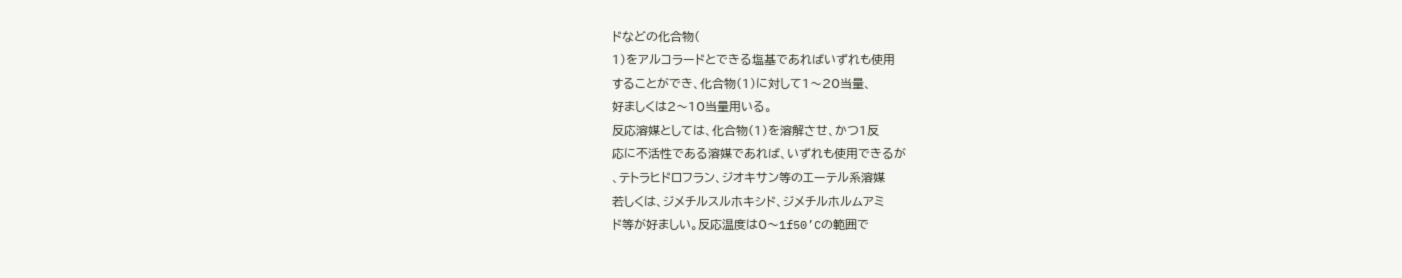ドなどの化合物(
1)をアルコラードとできる塩基であればいずれも使用
することができ、化合物(1)に対して1〜20当量、
好ましくは2〜10当量用いる。
反応溶媒としては、化合物(1)を溶解させ、かつ1反
応に不活性である溶媒であれば、いずれも使用できるが
、テトラヒドロフラン、ジオキサン等のエーテル系溶媒
若しくは、ジメチルスルホキシド、ジメチルホルムアミ
ド等が好ましい。反応温度は0〜1f50’Cの範囲で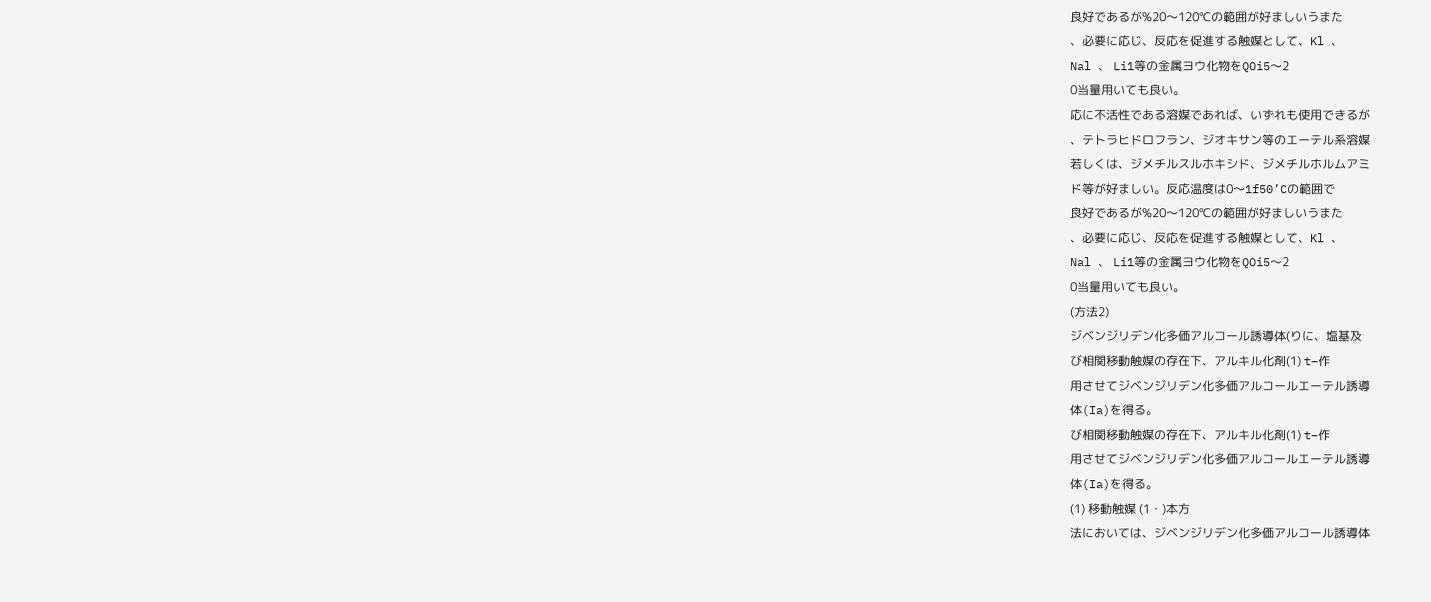良好であるが%20〜120℃の範囲が好ましいうまた
、必要に応じ、反応を促進する触媒として、Kl 、
Nal 、 Li1等の金属ヨウ化物をQOi5〜2
0当量用いても良い。
応に不活性である溶媒であれば、いずれも使用できるが
、テトラヒドロフラン、ジオキサン等のエーテル系溶媒
若しくは、ジメチルスルホキシド、ジメチルホルムアミ
ド等が好ましい。反応温度は0〜1f50’Cの範囲で
良好であるが%20〜120℃の範囲が好ましいうまた
、必要に応じ、反応を促進する触媒として、Kl 、
Nal 、 Li1等の金属ヨウ化物をQOi5〜2
0当量用いても良い。
(方法2)
ジベンジリデン化多価アルコール誘導体(りに、塩基及
び相関移動触媒の存在下、アルキル化剤(1) t−作
用させてジベンジリデン化多価アルコールエーテル誘導
体(Ia)を得る。
び相関移動触媒の存在下、アルキル化剤(1) t−作
用させてジベンジリデン化多価アルコールエーテル誘導
体(Ia)を得る。
(1) 移動触媒 (1・)本方
法においては、ジベンジリデン化多価アルコール誘導体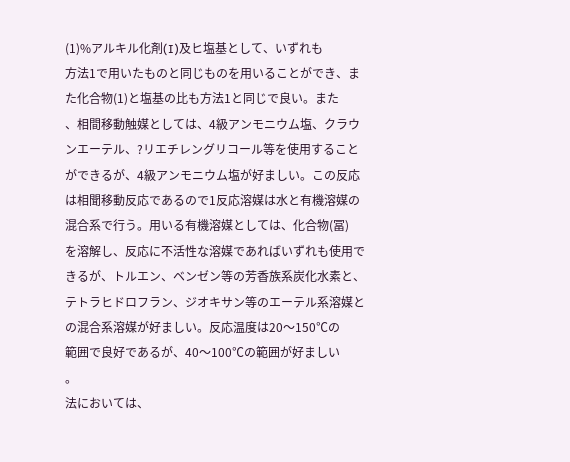(1)%アルキル化剤(I)及ヒ塩基として、いずれも
方法1で用いたものと同じものを用いることができ、ま
た化合物(1)と塩基の比も方法1と同じで良い。また
、相間移動触媒としては、4級アンモニウム塩、クラウ
ンエーテル、?リエチレングリコール等を使用すること
ができるが、4級アンモニウム塩が好ましい。この反応
は相聞移動反応であるので1反応溶媒は水と有機溶媒の
混合系で行う。用いる有機溶媒としては、化合物(冨)
を溶解し、反応に不活性な溶媒であればいずれも使用で
きるが、トルエン、ベンゼン等の芳香族系炭化水素と、
テトラヒドロフラン、ジオキサン等のエーテル系溶媒と
の混合系溶媒が好ましい。反応温度は20〜150℃の
範囲で良好であるが、40〜100℃の範囲が好ましい
。
法においては、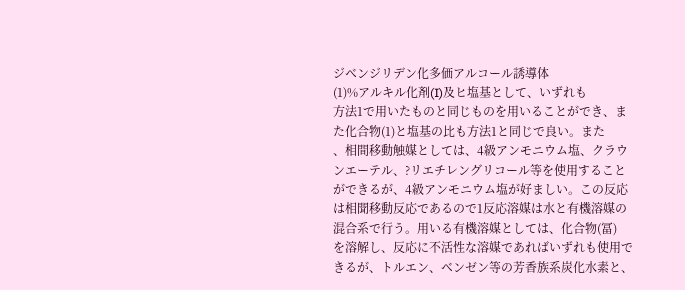ジベンジリデン化多価アルコール誘導体
(1)%アルキル化剤(I)及ヒ塩基として、いずれも
方法1で用いたものと同じものを用いることができ、ま
た化合物(1)と塩基の比も方法1と同じで良い。また
、相間移動触媒としては、4級アンモニウム塩、クラウ
ンエーテル、?リエチレングリコール等を使用すること
ができるが、4級アンモニウム塩が好ましい。この反応
は相聞移動反応であるので1反応溶媒は水と有機溶媒の
混合系で行う。用いる有機溶媒としては、化合物(冨)
を溶解し、反応に不活性な溶媒であればいずれも使用で
きるが、トルエン、ベンゼン等の芳香族系炭化水素と、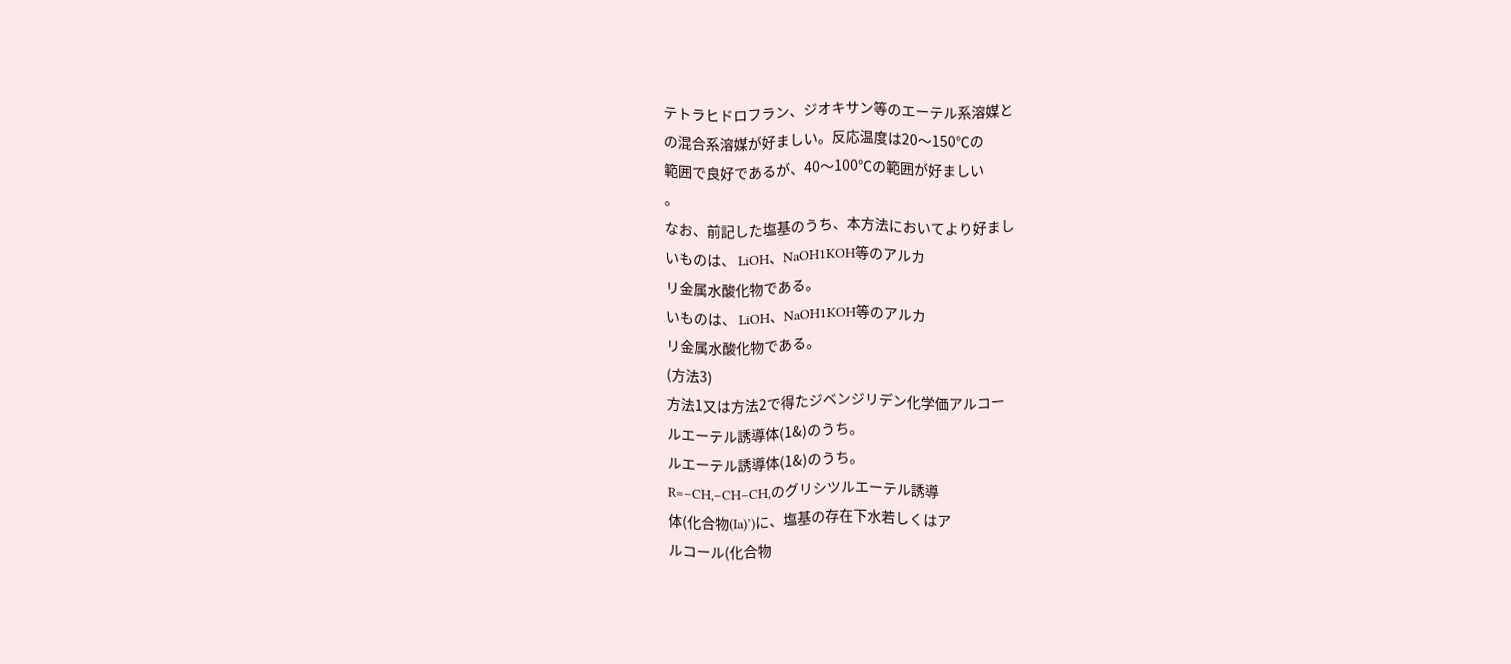テトラヒドロフラン、ジオキサン等のエーテル系溶媒と
の混合系溶媒が好ましい。反応温度は20〜150℃の
範囲で良好であるが、40〜100℃の範囲が好ましい
。
なお、前記した塩基のうち、本方法においてより好まし
いものは、 LiOH、NaOH1KOH等のアルカ
リ金属水酸化物である。
いものは、 LiOH、NaOH1KOH等のアルカ
リ金属水酸化物である。
(方法3)
方法1又は方法2で得たジベンジリデン化学価アルコー
ルエーテル誘導体(1&)のうち。
ルエーテル誘導体(1&)のうち。
R=−CH,−CH−CH,のグリシツルエーテル誘導
体(化合物(Ia)’)に、塩基の存在下水若しくはア
ルコール(化合物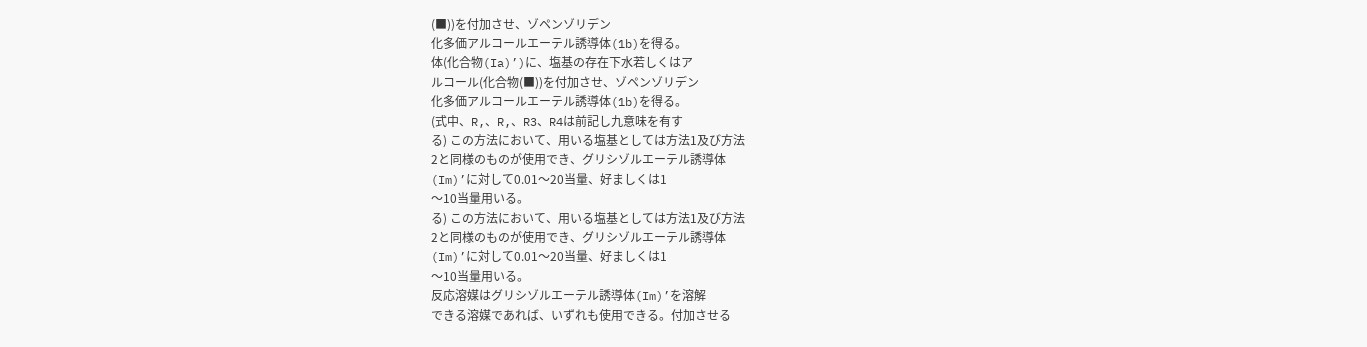(■))を付加させ、ゾペンゾリデン
化多価アルコールエーテル誘導体(1b)を得る。
体(化合物(Ia)’)に、塩基の存在下水若しくはア
ルコール(化合物(■))を付加させ、ゾペンゾリデン
化多価アルコールエーテル誘導体(1b)を得る。
(式中、R,、R,、R3、R4は前記し九意味を有す
る) この方法において、用いる塩基としては方法1及び方法
2と同様のものが使用でき、グリシゾルエーテル誘導体
(Im)’に対して0.01〜20当量、好ましくは1
〜10当量用いる。
る) この方法において、用いる塩基としては方法1及び方法
2と同様のものが使用でき、グリシゾルエーテル誘導体
(Im)’に対して0.01〜20当量、好ましくは1
〜10当量用いる。
反応溶媒はグリシゾルエーテル誘導体(Im)’を溶解
できる溶媒であれば、いずれも使用できる。付加させる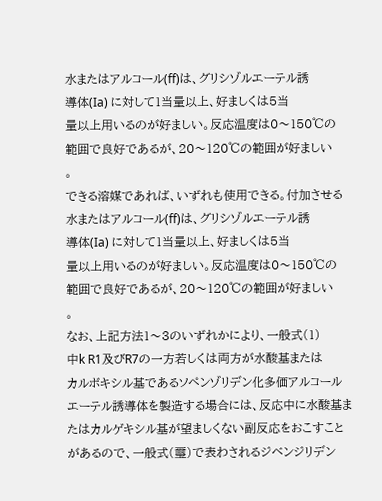水またはアルコール(ff)は、グリシゾルエーテル誘
導体(Ia) に対して1当量以上、好ましくは5当
量以上用いるのが好ましい。反応温度は0〜150℃の
範囲で良好であるが、20〜120℃の範囲が好ましい
。
できる溶媒であれば、いずれも使用できる。付加させる
水またはアルコール(ff)は、グリシゾルエーテル誘
導体(Ia) に対して1当量以上、好ましくは5当
量以上用いるのが好ましい。反応温度は0〜150℃の
範囲で良好であるが、20〜120℃の範囲が好ましい
。
なお、上記方法1〜3のいずれかにより、一般式(1)
中k R1及びR7の一方若しくは両方が水酸基または
カルボキシル基であるソペンゾリデン化多価アルコール
エーテル誘導体を製造する場合には、反応中に水酸基ま
たはカルゲキシル基が望ましくない副反応をおこすこと
があるので、一般式(璽)で表わされるジベンジリデン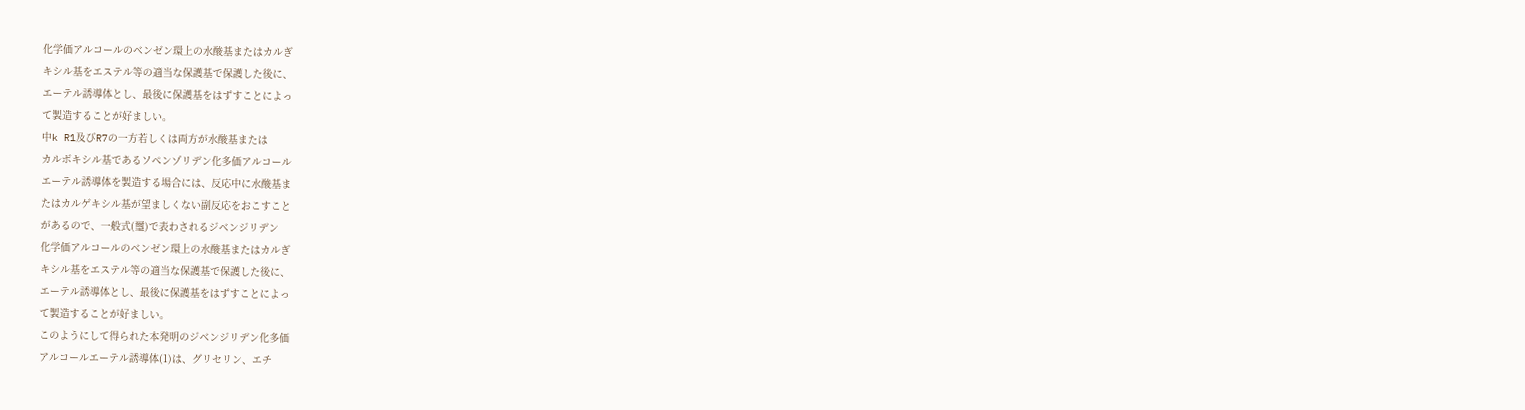化学価アルコールのベンゼン環上の水酸基またはカルぎ
キシル基をエステル等の適当な保護基で保護した後に、
エーテル誘導体とし、最後に保護基をはずすことによっ
て製造することが好ましい。
中k R1及びR7の一方若しくは両方が水酸基または
カルボキシル基であるソペンゾリデン化多価アルコール
エーテル誘導体を製造する場合には、反応中に水酸基ま
たはカルゲキシル基が望ましくない副反応をおこすこと
があるので、一般式(璽)で表わされるジベンジリデン
化学価アルコールのベンゼン環上の水酸基またはカルぎ
キシル基をエステル等の適当な保護基で保護した後に、
エーテル誘導体とし、最後に保護基をはずすことによっ
て製造することが好ましい。
このようにして得られた本発明のジベンジリデン化多価
アルコールエーテル誘導体(1)は、グリセリン、エチ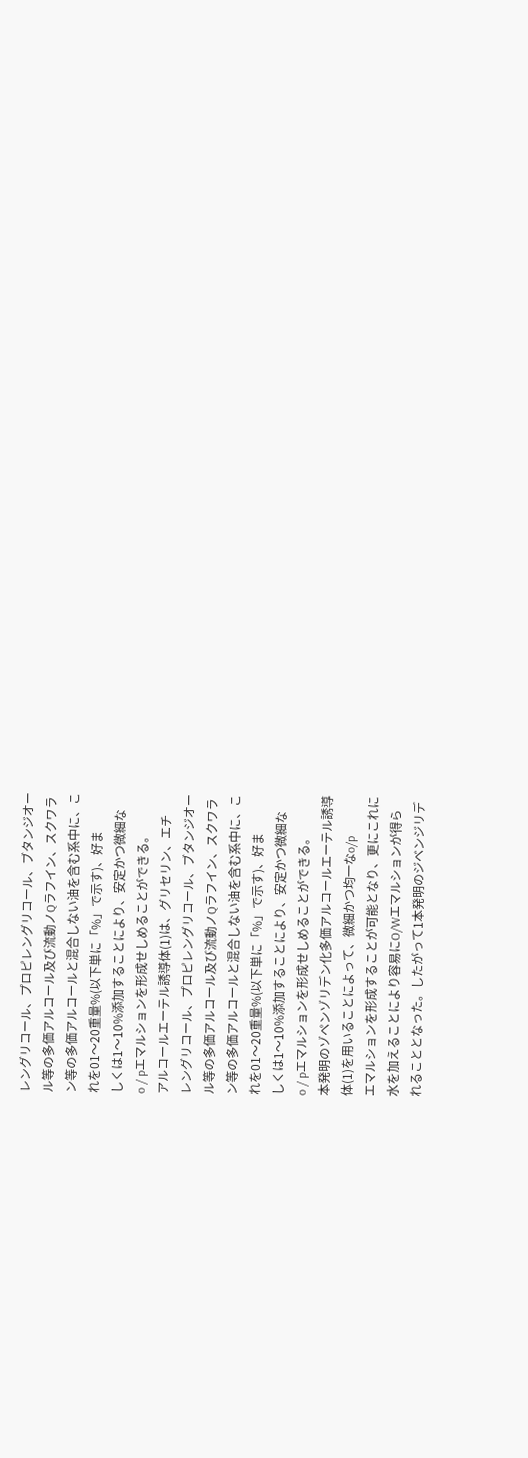レングリコール、プロピレングリコール、ブタンジオー
ル等の多価アルコール及び流動ノQラフイン、スクワラ
ン等の多価アルコールと混合しない油を含む系中に、こ
れを01〜20重量%(以下単に「%」で示す)、好ま
しくは1〜10%添加することにより、安定かつ微細な
o / pエマルションを形成せしめることができる。
アルコールエーテル誘導体(1)は、グリセリン、エチ
レングリコール、プロピレングリコール、ブタンジオー
ル等の多価アルコール及び流動ノQラフイン、スクワラ
ン等の多価アルコールと混合しない油を含む系中に、こ
れを01〜20重量%(以下単に「%」で示す)、好ま
しくは1〜10%添加することにより、安定かつ微細な
o / pエマルションを形成せしめることができる。
本発明のゾペンゾリデン化多価アルコールエーテル誘導
体(1)を用いることによって、微細かつ均一なo/p
エマルションを形成することが可能となり、更にこれに
水を加えることにより容易にO/Wエマルションが得ら
れることとなった。したがって1本発明のジベンジリデ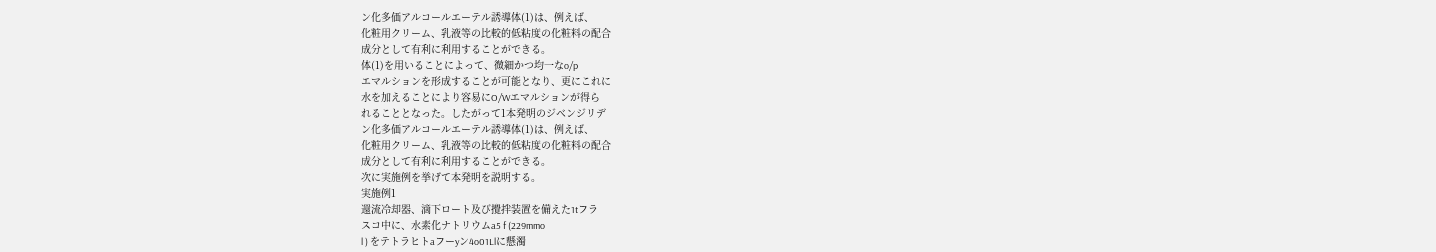ン化多価アルコールエーテル誘導体(1)は、例えば、
化粧用クリーム、乳液等の比較的低粘度の化粧料の配合
成分として有利に利用することができる。
体(1)を用いることによって、微細かつ均一なo/p
エマルションを形成することが可能となり、更にこれに
水を加えることにより容易にO/Wエマルションが得ら
れることとなった。したがって1本発明のジベンジリデ
ン化多価アルコールエーテル誘導体(1)は、例えば、
化粧用クリーム、乳液等の比較的低粘度の化粧料の配合
成分として有利に利用することができる。
次に実施例を挙げて本発明を説明する。
実施例1
還流冷却器、滴下ロート及び攪拌装置を備えた1tフラ
スコ中に、水素化ナトリウムa5 f (229mmo
l ) をテトラヒトaフーyン4o01Llに懸濁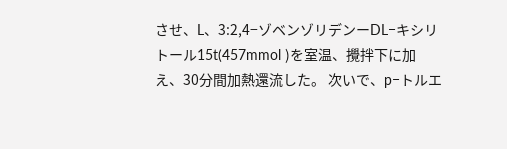させ、L、3:2,4−ゾベンゾリデンーDL−キシリ
トール15t(457mmol )を室温、攪拌下に加
え、30分間加熱還流した。 次いで、p−トルエ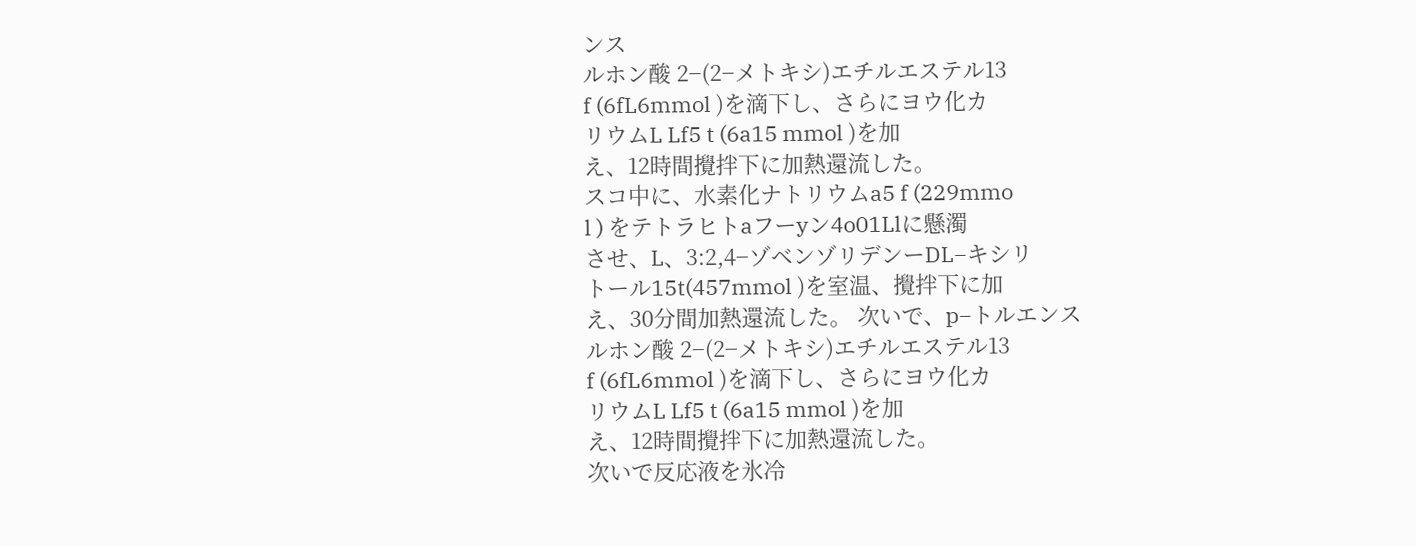ンス
ルホン酸 2−(2−メトキシ)エチルエステル13
f (6fL6mmol )を滴下し、さらにヨウ化カ
リウムL Lf5 t (6a15 mmol )を加
え、12時間攪拌下に加熱還流した。
スコ中に、水素化ナトリウムa5 f (229mmo
l ) をテトラヒトaフーyン4o01Llに懸濁
させ、L、3:2,4−ゾベンゾリデンーDL−キシリ
トール15t(457mmol )を室温、攪拌下に加
え、30分間加熱還流した。 次いで、p−トルエンス
ルホン酸 2−(2−メトキシ)エチルエステル13
f (6fL6mmol )を滴下し、さらにヨウ化カ
リウムL Lf5 t (6a15 mmol )を加
え、12時間攪拌下に加熱還流した。
次いで反応液を氷冷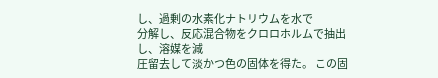し、過剰の水素化ナトリウムを水で
分解し、反応混合物をクロロホルムで抽出し、溶媒を減
圧留去して淡かつ色の固体を得た。 この固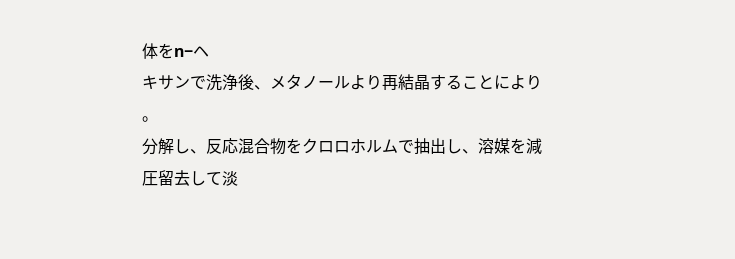体をn−ヘ
キサンで洗浄後、メタノールより再結晶することにより
。
分解し、反応混合物をクロロホルムで抽出し、溶媒を減
圧留去して淡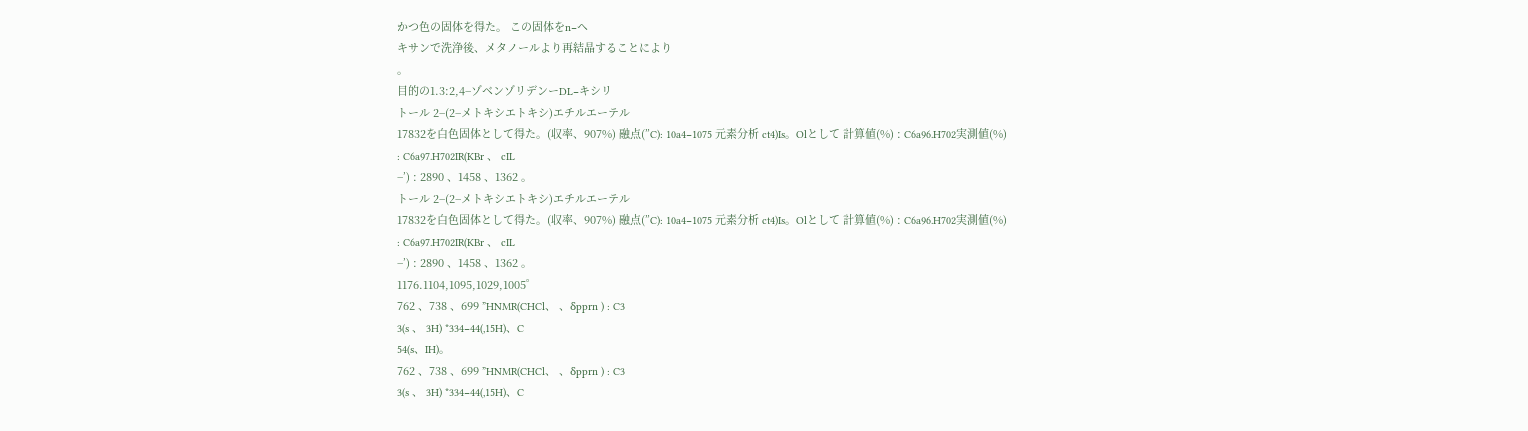かつ色の固体を得た。 この固体をn−ヘ
キサンで洗浄後、メタノールより再結晶することにより
。
目的の1.3:2,4−ゾベンゾリデンーDL−キシリ
トール 2−(2−メトキシエトキシ)エチルエーテル
17832を白色固体として得た。(収率、907%) 融点(”C): 10a4−1075 元素分析 ct4)Is。Olとして 計算値(%) : C6a96.H702実測値(%)
: C6a97.H702IR(KBr 、 cIL
−’) : 2890 、1458 、1362 。
トール 2−(2−メトキシエトキシ)エチルエーテル
17832を白色固体として得た。(収率、907%) 融点(”C): 10a4−1075 元素分析 ct4)Is。Olとして 計算値(%) : C6a96.H702実測値(%)
: C6a97.H702IR(KBr 、 cIL
−’) : 2890 、1458 、1362 。
1176.1104,1095,1029,1005゜
762 、738 、699 ”HNMR(CHCl、 、δpprn ) : C3
3(s 、 3H) *334−44(,15H)、C
54(s、IH)。
762 、738 、699 ”HNMR(CHCl、 、δpprn ) : C3
3(s 、 3H) *334−44(,15H)、C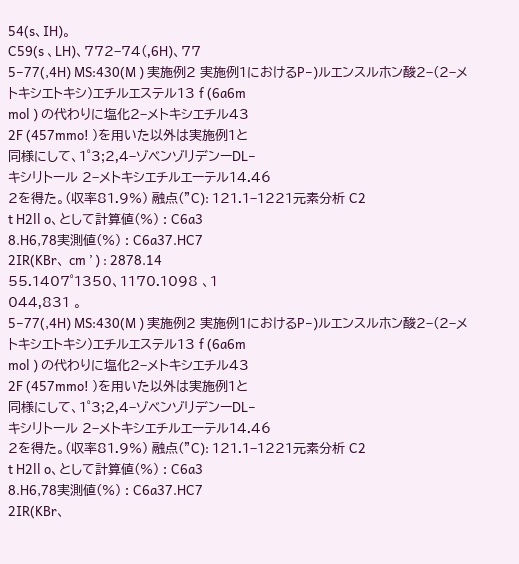54(s、IH)。
C59(s 、LH)、772−74(,6H)、77
5−77(,4H) MS:430(M ) 実施例2 実施例1におけるP−)ルエンスルホン酸2−(2−メ
トキシエトキシ)エチルエステル13 f (6a6m
mol ) の代わりに塩化2−メトキシエチル43
2F (457mmo! )を用いた以外は実施例1と
同様にして、1゜3;2,4−ゾベンゾリデンーDL−
キシリトール 2−メトキシエチルエーテル14.46
2を得た。(収率81.9%) 融点(”C): 121.1−1221元素分析 C2
t H2ll o、として計算値(%) : C6a3
8.H6,78実測値(%) : C6a37.HC7
2IR(KBr、 cm ’ ) : 2878.14
55.1407゜1350、1170.1098 、1
044,831 。
5−77(,4H) MS:430(M ) 実施例2 実施例1におけるP−)ルエンスルホン酸2−(2−メ
トキシエトキシ)エチルエステル13 f (6a6m
mol ) の代わりに塩化2−メトキシエチル43
2F (457mmo! )を用いた以外は実施例1と
同様にして、1゜3;2,4−ゾベンゾリデンーDL−
キシリトール 2−メトキシエチルエーテル14.46
2を得た。(収率81.9%) 融点(”C): 121.1−1221元素分析 C2
t H2ll o、として計算値(%) : C6a3
8.H6,78実測値(%) : C6a37.HC7
2IR(KBr、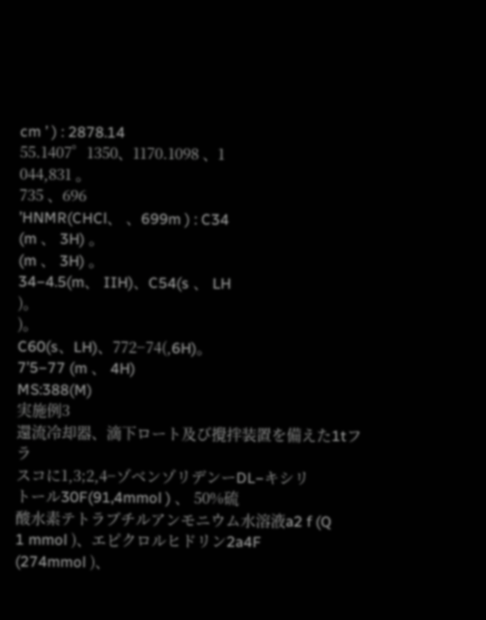cm ’ ) : 2878.14
55.1407゜1350、1170.1098 、1
044,831 。
735 、696
’HNMR(CHCl、 、699m ) : C34
(m 、 3H) 。
(m 、 3H) 。
34−4.5(m、 IIH)、C54(s 、 LH
)。
)。
C60(s、LH)、772−74(,6H)。
7’5−77 (m 、 4H)
MS:388(M)
実施例3
還流冷却器、滴下ロート及び攪拌装置を備えた1tフラ
スコに1,3;2,4−ゾベンゾリデンーDL−キシリ
トール30F(91,4mmol ) 、 50%硫
酸水素テトラブチルアンモニウム水溶液a2 f (Q
1 mmol )、エピクロルヒドリン2a4F
(274mmol )、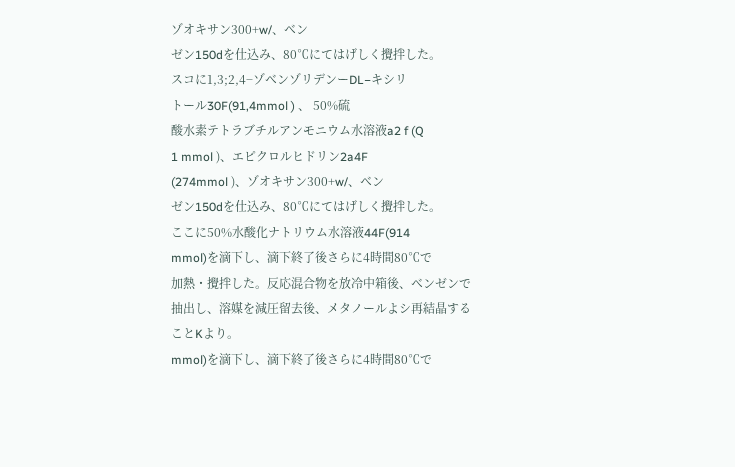ゾオキサン300+w/、ベン
ゼン150dを仕込み、80℃にてはげしく攪拌した。
スコに1,3;2,4−ゾベンゾリデンーDL−キシリ
トール30F(91,4mmol ) 、 50%硫
酸水素テトラブチルアンモニウム水溶液a2 f (Q
1 mmol )、エピクロルヒドリン2a4F
(274mmol )、ゾオキサン300+w/、ベン
ゼン150dを仕込み、80℃にてはげしく攪拌した。
ここに50%水酸化ナトリウム水溶液44F(914
mmol)を滴下し、滴下終了後さらに4時間80℃で
加熱・攪拌した。反応混合物を放冷中箱後、ベンゼンで
抽出し、溶媒を減圧留去後、メタノールよシ再結晶する
ことKより。
mmol)を滴下し、滴下終了後さらに4時間80℃で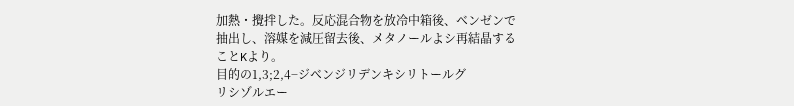加熱・攪拌した。反応混合物を放冷中箱後、ベンゼンで
抽出し、溶媒を減圧留去後、メタノールよシ再結晶する
ことKより。
目的の1,3;2,4−ジベンジリデンキシリトールグ
リシゾルエー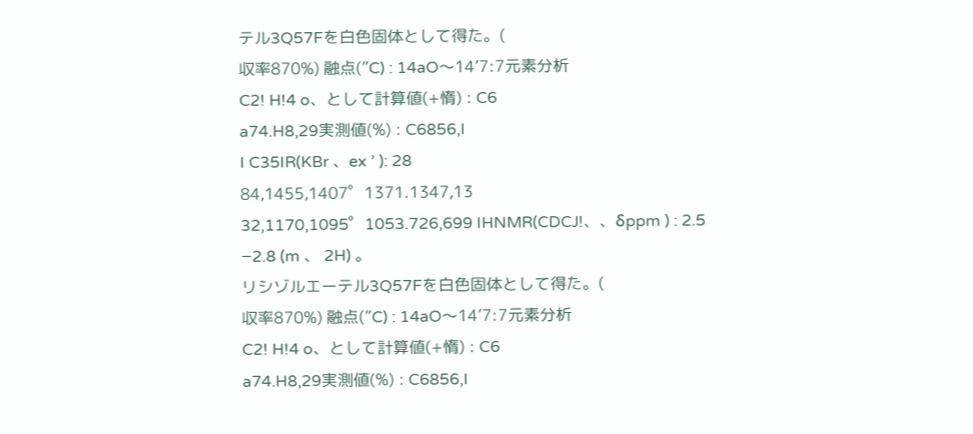テル3Q57Fを白色固体として得た。(
収率870%) 融点(”C) : 14aO〜14’7:7元素分析
C2! H!4 o、として計算値(+惰) : C6
a74.H8,29実測値(%) : C6856,I
I C35IR(KBr 、ex ’ ): 28
84,1455,1407゜1371.1347,13
32,1170,1095゜1053.726,699 IHNMR(CDCJ!、、δppm ) : 2.5
−2.8 (m 、 2H) 。
リシゾルエーテル3Q57Fを白色固体として得た。(
収率870%) 融点(”C) : 14aO〜14’7:7元素分析
C2! H!4 o、として計算値(+惰) : C6
a74.H8,29実測値(%) : C6856,I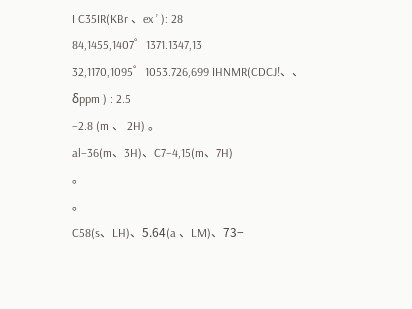I C35IR(KBr 、ex ’ ): 28
84,1455,1407゜1371.1347,13
32,1170,1095゜1053.726,699 IHNMR(CDCJ!、、δppm ) : 2.5
−2.8 (m 、 2H) 。
al−36(m、3H)、C7−4,15(m、7H)
。
。
C58(s、LH)、5.64(a 、LM)、73−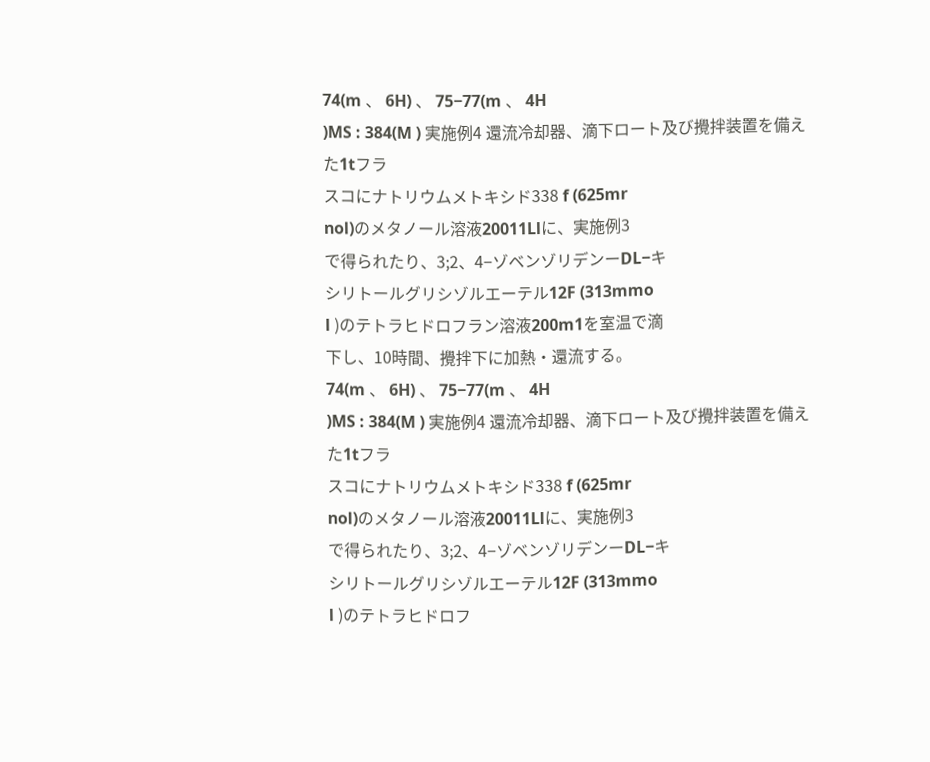74(m 、 6H) 、 75−77(m 、 4H
)MS : 384(M ) 実施例4 還流冷却器、滴下ロート及び攪拌装置を備えた1tフラ
スコにナトリウムメトキシド338 f (625mr
nol)のメタノール溶液20011Llに、実施例3
で得られたり、3;2、4−ゾベンゾリデンーDL−キ
シリトールグリシゾルエーテル12F (313mmo
l )のテトラヒドロフラン溶液200m1を室温で滴
下し、10時間、攪拌下に加熱・還流する。
74(m 、 6H) 、 75−77(m 、 4H
)MS : 384(M ) 実施例4 還流冷却器、滴下ロート及び攪拌装置を備えた1tフラ
スコにナトリウムメトキシド338 f (625mr
nol)のメタノール溶液20011Llに、実施例3
で得られたり、3;2、4−ゾベンゾリデンーDL−キ
シリトールグリシゾルエーテル12F (313mmo
l )のテトラヒドロフ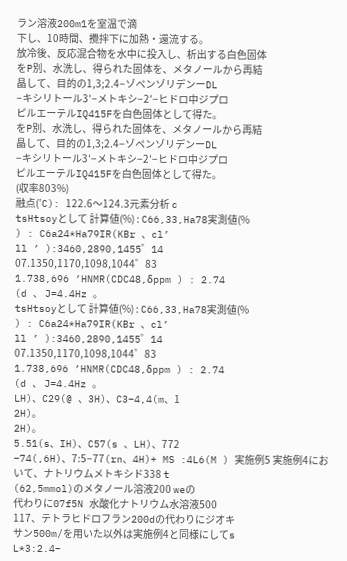ラン溶液200m1を室温で滴
下し、10時間、攪拌下に加熱・還流する。
放冷後、反応混合物を水中に投入し、析出する白色固体
をP別、水洗し、得られた固体を、メタノールから再結
晶して、目的の1,3;2.4−ゾペンゾリデンーDL
−キシリトール3′−メトキシ−2′−ヒドロ中ジプロ
ピルエーテルIQ415Fを白色固体として得た。
をP別、水洗し、得られた固体を、メタノールから再結
晶して、目的の1,3;2.4−ゾペンゾリデンーDL
−キシリトール3′−メトキシ−2′−ヒドロ中ジプロ
ピルエーテルIQ415Fを白色固体として得た。
(収率803%)
融点(’C): 122.6〜124.3元素分析 c
tsHtsoyとして 計算値(%) : C66,33,Ha78実測値(%
) : C6a24*Ha79IR(KBr 、cl’
ll ’ ):3460,2890,1455゜14
07.1350,1170,1098,1044゜83
1.738,696 ’HNMR(CDC48,δppm ) : 2.74
(d 、 J=4.4Hz 。
tsHtsoyとして 計算値(%) : C66,33,Ha78実測値(%
) : C6a24*Ha79IR(KBr 、cl’
ll ’ ):3460,2890,1455゜14
07.1350,1170,1098,1044゜83
1.738,696 ’HNMR(CDC48,δppm ) : 2.74
(d 、 J=4.4Hz 。
LH)、C29(@ 、3H)、C3−4,4(m、1
2H)。
2H)。
5.51(s、IH)、C57(s 、LH)、772
−74(,6H)、7:5−77(rn、4H)+ MS :4L6(M ) 実施例5 実施例4において、ナトリウムメトキシド338 t
(62,5mmol)のメタノール溶液200 weの
代わりに07f5N 水酸化ナトリウム水溶液500
117、テトラヒドロフラン200dの代わりにジオキ
サン500m/を用いた以外は実施例4と同様にしてs
L*3:2.4−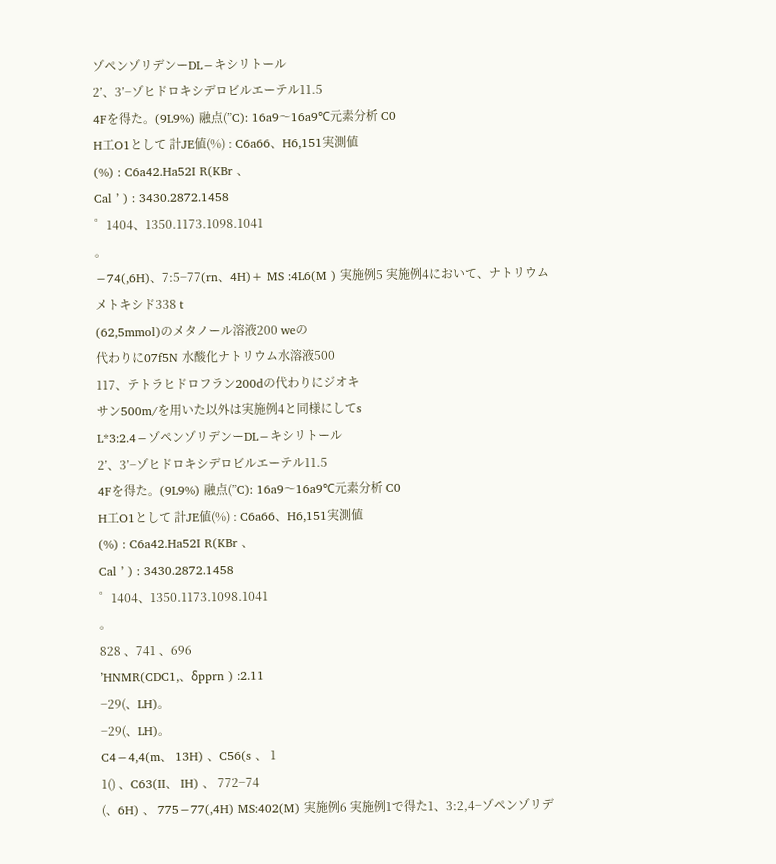ゾペンゾリデンーDL−キシリトール
2’、3’−ゾヒドロキシデロビルエーテル11.5
4Fを得た。(9L9%) 融点(”C): 16a9〜16a9℃元素分析 C0
H工O1として 計JE値(%) : C6a66、H6,151実測値
(%) : C6a42.Ha52I R(KBr 、
Cal ’ ) : 3430.2872.1458
゜1404、1350.1173.1098.1041
。
−74(,6H)、7:5−77(rn、4H)+ MS :4L6(M ) 実施例5 実施例4において、ナトリウムメトキシド338 t
(62,5mmol)のメタノール溶液200 weの
代わりに07f5N 水酸化ナトリウム水溶液500
117、テトラヒドロフラン200dの代わりにジオキ
サン500m/を用いた以外は実施例4と同様にしてs
L*3:2.4−ゾペンゾリデンーDL−キシリトール
2’、3’−ゾヒドロキシデロビルエーテル11.5
4Fを得た。(9L9%) 融点(”C): 16a9〜16a9℃元素分析 C0
H工O1として 計JE値(%) : C6a66、H6,151実測値
(%) : C6a42.Ha52I R(KBr 、
Cal ’ ) : 3430.2872.1458
゜1404、1350.1173.1098.1041
。
828 、741 、696
’HNMR(CDC1,、δpprn ) :2.11
−29(、LH)。
−29(、LH)。
C4−4,4(m、 13H) 、C56(s 、 1
1() 、C63(II、 IH) 、 772−74
(、6H) 、 775−77(,4H) MS:402(M) 実施例6 実施例1で得た1、3:2,4−ゾペンゾリデ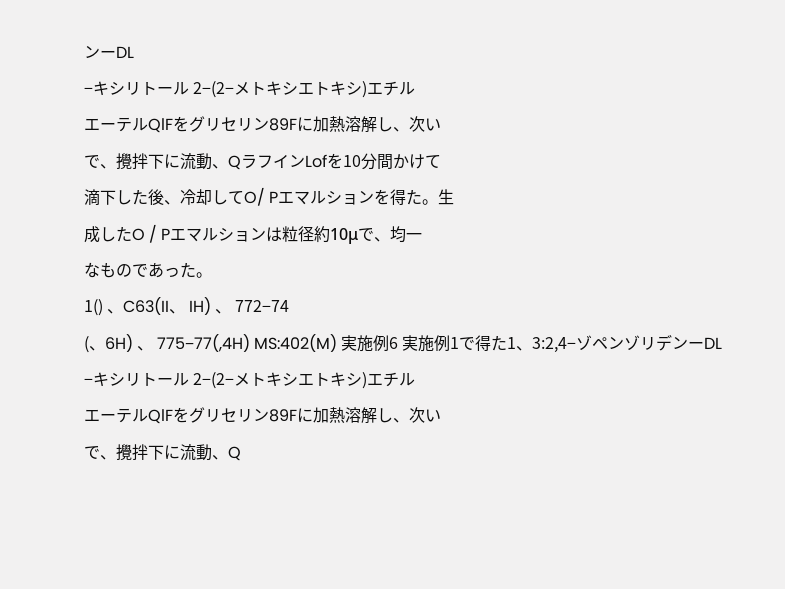ンーDL
−キシリトール 2−(2−メトキシエトキシ)エチル
エーテルQlFをグリセリン89Fに加熱溶解し、次い
で、攪拌下に流動、QラフインLofを10分間かけて
滴下した後、冷却してO/ Pエマルションを得た。生
成したO / Pエマルションは粒径約10μで、均一
なものであった。
1() 、C63(II、 IH) 、 772−74
(、6H) 、 775−77(,4H) MS:402(M) 実施例6 実施例1で得た1、3:2,4−ゾペンゾリデンーDL
−キシリトール 2−(2−メトキシエトキシ)エチル
エーテルQlFをグリセリン89Fに加熱溶解し、次い
で、攪拌下に流動、Q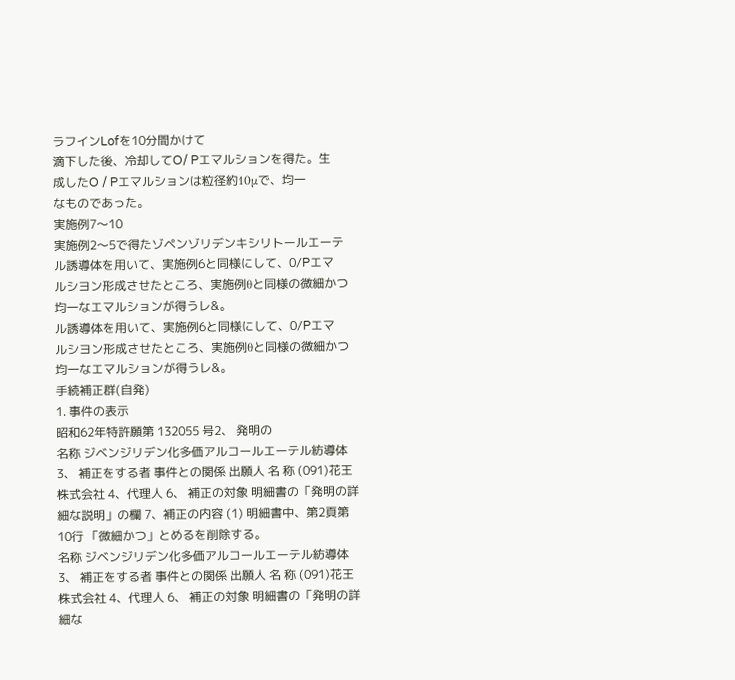ラフインLofを10分間かけて
滴下した後、冷却してO/ Pエマルションを得た。生
成したO / Pエマルションは粒径約10μで、均一
なものであった。
実施例7〜10
実施例2〜5で得たゾペンゾリデンキシリトールエーテ
ル誘導体を用いて、実施例6と同様にして、0/Pエマ
ルシヨン形成させたところ、実施例θと同様の微細かつ
均一なエマルションが得うレ&。
ル誘導体を用いて、実施例6と同様にして、0/Pエマ
ルシヨン形成させたところ、実施例θと同様の微細かつ
均一なエマルションが得うレ&。
手続補正群(自発)
1. 事件の表示
昭和62年特許願第 132055 号2、 発明の
名称 ジベンジリデン化多価アルコールエーテル紡導体 3、 補正をする者 事件との関係 出願人 名 称 (091)花王株式会社 4、代理人 6、 補正の対象 明細書の「発明の詳細な説明」の欄 7、補正の内容 (1) 明細書中、第2頁第10行 「微細かつ」とめるを削除する。
名称 ジベンジリデン化多価アルコールエーテル紡導体 3、 補正をする者 事件との関係 出願人 名 称 (091)花王株式会社 4、代理人 6、 補正の対象 明細書の「発明の詳細な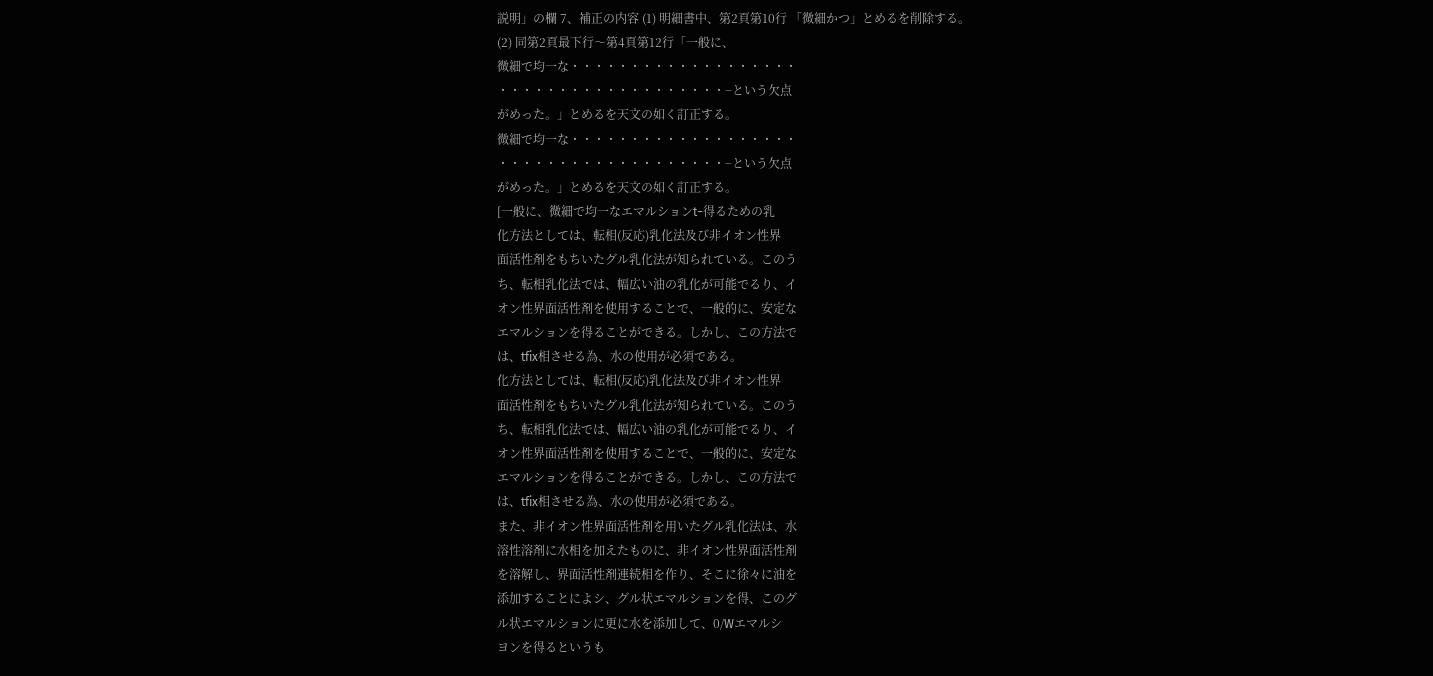説明」の欄 7、補正の内容 (1) 明細書中、第2頁第10行 「微細かつ」とめるを削除する。
(2) 同第2頁最下行〜第4頁第12行「一般に、
微細で均一な・・・・・・・・・・・・・・・・・・・
・・・・・・・・・・・・・・・・・・・−という欠点
がめった。」とめるを天文の如く訂正する。
微細で均一な・・・・・・・・・・・・・・・・・・・
・・・・・・・・・・・・・・・・・・・−という欠点
がめった。」とめるを天文の如く訂正する。
[一般に、微細で均一なエマルションt−得るための乳
化方法としては、転相(反応)乳化法及び非イオン性界
面活性剤をもちいたグル乳化法が知られている。このう
ち、転相乳化法では、幅広い油の乳化が可能でるり、イ
オン性界面活性剤を使用することで、一般的に、安定な
エマルションを得ることができる。しかし、この方法で
は、tfix相させる為、水の使用が必須である。
化方法としては、転相(反応)乳化法及び非イオン性界
面活性剤をもちいたグル乳化法が知られている。このう
ち、転相乳化法では、幅広い油の乳化が可能でるり、イ
オン性界面活性剤を使用することで、一般的に、安定な
エマルションを得ることができる。しかし、この方法で
は、tfix相させる為、水の使用が必須である。
また、非イオン性界面活性剤を用いたグル乳化法は、水
溶性溶剤に水相を加えたものに、非イオン性界面活性剤
を溶解し、界面活性剤連続相を作り、そこに徐々に油を
添加することによシ、グル状エマルションを得、このグ
ル状エマルションに更に水を添加して、0/Wエマルシ
ヨンを得るというも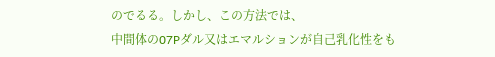のでるる。しかし、この方法では、
中間体の07Pダル又はエマルションが自己乳化性をも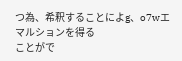つ為、希釈することによg、o7wエマルションを得る
ことがで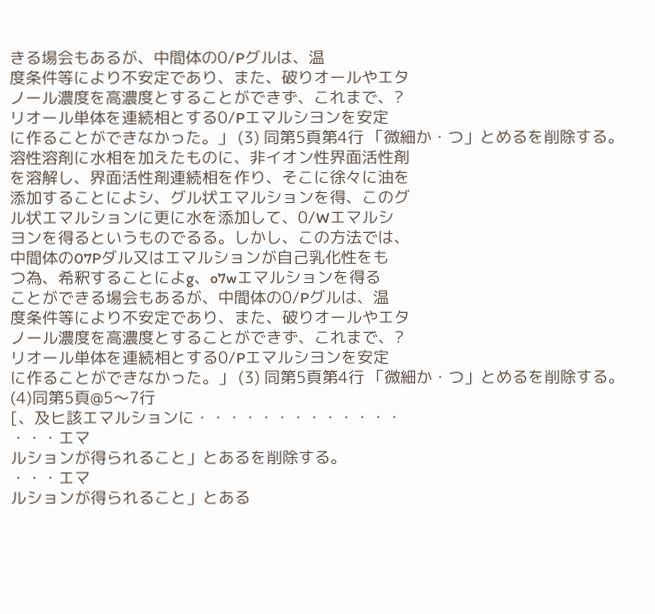きる場会もあるが、中間体の0/Pグルは、温
度条件等により不安定であり、また、破りオールやエタ
ノール濃度を高濃度とすることができず、これまで、?
リオール単体を連続相とする0/Pエマルシヨンを安定
に作ることができなかった。」 (3) 同第5頁第4行 「微細か・つ」とめるを削除する。
溶性溶剤に水相を加えたものに、非イオン性界面活性剤
を溶解し、界面活性剤連続相を作り、そこに徐々に油を
添加することによシ、グル状エマルションを得、このグ
ル状エマルションに更に水を添加して、0/Wエマルシ
ヨンを得るというものでるる。しかし、この方法では、
中間体の07Pダル又はエマルションが自己乳化性をも
つ為、希釈することによg、o7wエマルションを得る
ことができる場会もあるが、中間体の0/Pグルは、温
度条件等により不安定であり、また、破りオールやエタ
ノール濃度を高濃度とすることができず、これまで、?
リオール単体を連続相とする0/Pエマルシヨンを安定
に作ることができなかった。」 (3) 同第5頁第4行 「微細か・つ」とめるを削除する。
(4)同第5頁@5〜7行
[、及ヒ該エマルションに・・・・・・・・・・・・・
・・・エマ
ルションが得られること」とあるを削除する。
・・・エマ
ルションが得られること」とある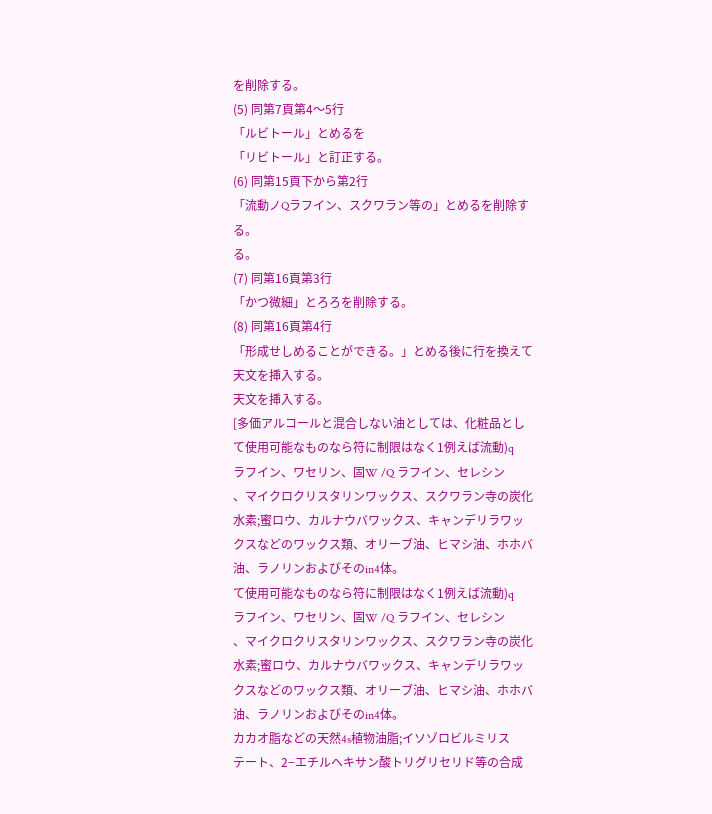を削除する。
(5) 同第7頁第4〜5行
「ルビトール」とめるを
「リビトール」と訂正する。
(6) 同第15頁下から第2行
「流動ノQラフイン、スクワラン等の」とめるを削除す
る。
る。
(7) 同第16頁第3行
「かつ微細」とろろを削除する。
(8) 同第16頁第4行
「形成せしめることができる。」とめる後に行を換えて
天文を挿入する。
天文を挿入する。
[多価アルコールと混合しない油としては、化粧品とし
て使用可能なものなら符に制限はなく1例えば流動)q
ラフイン、ワセリン、固W /Q ラフイン、セレシン
、マイクロクリスタリンワックス、スクワラン寺の炭化
水素;蜜ロウ、カルナウバワックス、キャンデリラワッ
クスなどのワックス類、オリーブ油、ヒマシ油、ホホバ
油、ラノリンおよびそのin4体。
て使用可能なものなら符に制限はなく1例えば流動)q
ラフイン、ワセリン、固W /Q ラフイン、セレシン
、マイクロクリスタリンワックス、スクワラン寺の炭化
水素;蜜ロウ、カルナウバワックス、キャンデリラワッ
クスなどのワックス類、オリーブ油、ヒマシ油、ホホバ
油、ラノリンおよびそのin4体。
カカオ脂などの天然4s植物油脂;イソゾロビルミリス
テート、2−エチルヘキサン酸トリグリセリド等の合成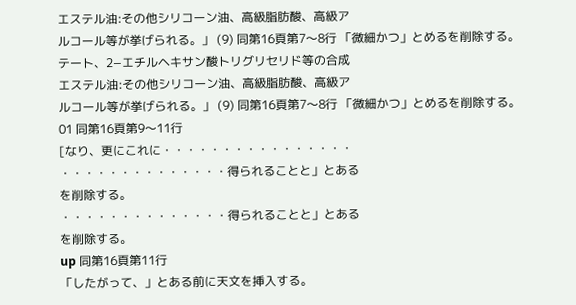エステル油:その他シリコーン油、高級脂肪酸、高級ア
ルコール等が挙げられる。」 (9) 同第16頁第7〜8行 「微細かつ」とめるを削除する。
テート、2−エチルヘキサン酸トリグリセリド等の合成
エステル油:その他シリコーン油、高級脂肪酸、高級ア
ルコール等が挙げられる。」 (9) 同第16頁第7〜8行 「微細かつ」とめるを削除する。
01 同第16頁第9〜11行
[なり、更にこれに・・・・・・・・・・・・・・・・
・・・・・・・・・・・・・・得られることと」とある
を削除する。
・・・・・・・・・・・・・・得られることと」とある
を削除する。
up 同第16頁第11行
「したがって、」とある前に天文を挿入する。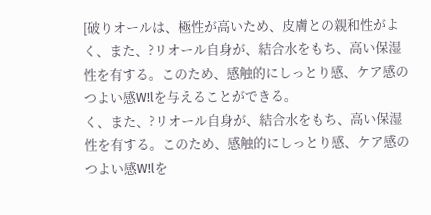[破りオールは、極性が高いため、皮膚との親和性がよ
く、また、?リオール自身が、結合水をもち、高い保湿
性を有する。このため、感触的にしっとり感、ケア感の
つよい感W!lを与えることができる。
く、また、?リオール自身が、結合水をもち、高い保湿
性を有する。このため、感触的にしっとり感、ケア感の
つよい感W!lを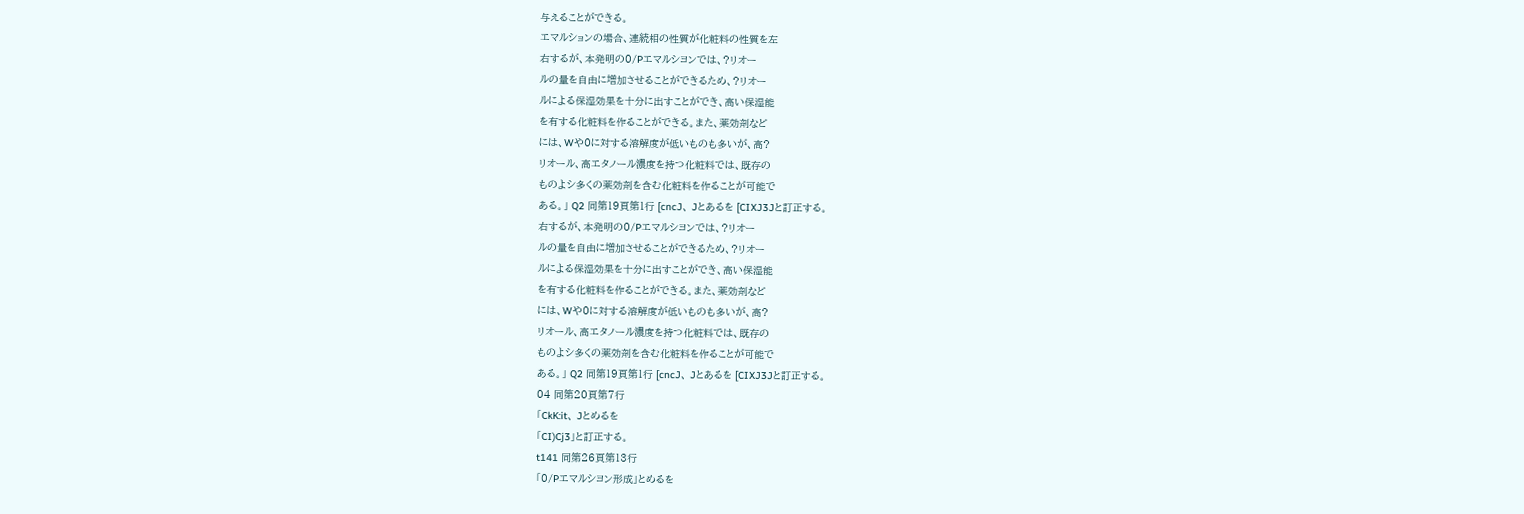与えることができる。
エマルションの場合、連続相の性質が化粧料の性質を左
右するが、本発明の0/Pエマルシヨンでは、?リオー
ルの量を自由に増加させることができるため、?リオー
ルによる保湿効果を十分に出すことができ、高い保湿能
を有する化粧料を作ることができる。また、薬効剤など
には、Wや0に対する溶解度が低いものも多いが、高?
リオール、高エタノール濃度を持つ化粧料では、既存の
ものよシ多くの薬効剤を含む化粧料を作ることが可能で
ある。」 Q2 同第19頁第1行 [cncJ、 Jとあるを [CIXJ3Jと訂正する。
右するが、本発明の0/Pエマルシヨンでは、?リオー
ルの量を自由に増加させることができるため、?リオー
ルによる保湿効果を十分に出すことができ、高い保湿能
を有する化粧料を作ることができる。また、薬効剤など
には、Wや0に対する溶解度が低いものも多いが、高?
リオール、高エタノール濃度を持つ化粧料では、既存の
ものよシ多くの薬効剤を含む化粧料を作ることが可能で
ある。」 Q2 同第19頁第1行 [cncJ、 Jとあるを [CIXJ3Jと訂正する。
04 同第20頁第7行
「CkK:it、 Jとめるを
「CI)Cj3」と訂正する。
t141 同第26頁第13行
「0/Pエマルシヨン形成」とめるを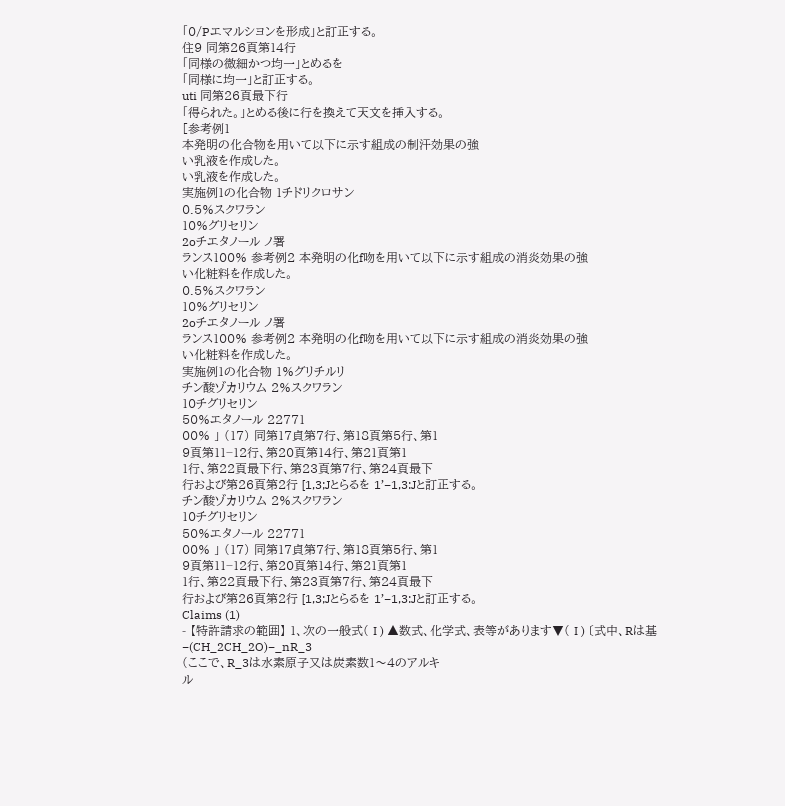「0/Pエマルシヨンを形成」と訂正する。
住9 同第26頁第14行
「同様の微細かつ均一」とめるを
「同様に均一」と訂正する。
uti 同第26頁最下行
「得られた。」とめる後に行を換えて天文を挿入する。
[参考例1
本発明の化合物を用いて以下に示す組成の制汗効果の強
い乳液を作成した。
い乳液を作成した。
実施例1の化合物 1チドリクロサン
0.5%スクワラン
10%グリセリン
2oチエタノール ノ署
ランス100% 参考例2 本発明の化f吻を用いて以下に示す組成の消炎効果の強
い化粧料を作成した。
0.5%スクワラン
10%グリセリン
2oチエタノール ノ署
ランス100% 参考例2 本発明の化f吻を用いて以下に示す組成の消炎効果の強
い化粧料を作成した。
実施例1の化合物 1%グリチルリ
チン酸ゾカリウム 2%スクワラン
10チグリセリン
50%エタノール 22771
00% 」 (17) 同第17貞第7行、第18頁第5行、第1
9頁第11−12行、第20頁第14行、第21頁第1
1行、第22頁最下行、第23頁第7行、第24頁最下
行および第26頁第2行 [1,3;Jとらるを 1’−1,3:Jと訂正する。
チン酸ゾカリウム 2%スクワラン
10チグリセリン
50%エタノール 22771
00% 」 (17) 同第17貞第7行、第18頁第5行、第1
9頁第11−12行、第20頁第14行、第21頁第1
1行、第22頁最下行、第23頁第7行、第24頁最下
行および第26頁第2行 [1,3;Jとらるを 1’−1,3:Jと訂正する。
Claims (1)
- 【特許請求の範囲】 1、次の一般式( I ) ▲数式、化学式、表等があります▼( I ) 〔式中、Rは基−(CH_2CH_2O)−_nR_3
(ここで、R_3は水素原子又は炭素数1〜4のアルキ
ル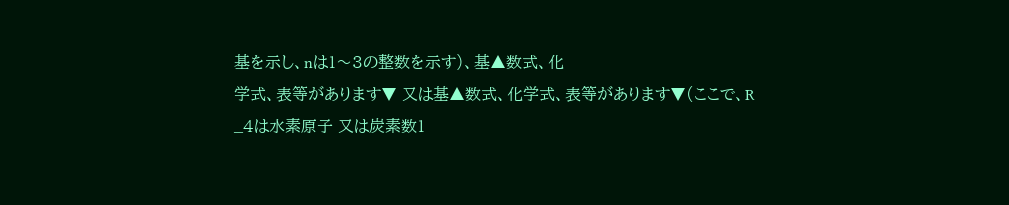基を示し、nは1〜3の整数を示す)、基▲数式、化
学式、表等があります▼ 又は基▲数式、化学式、表等があります▼(ここで、R
_4は水素原子 又は炭素数1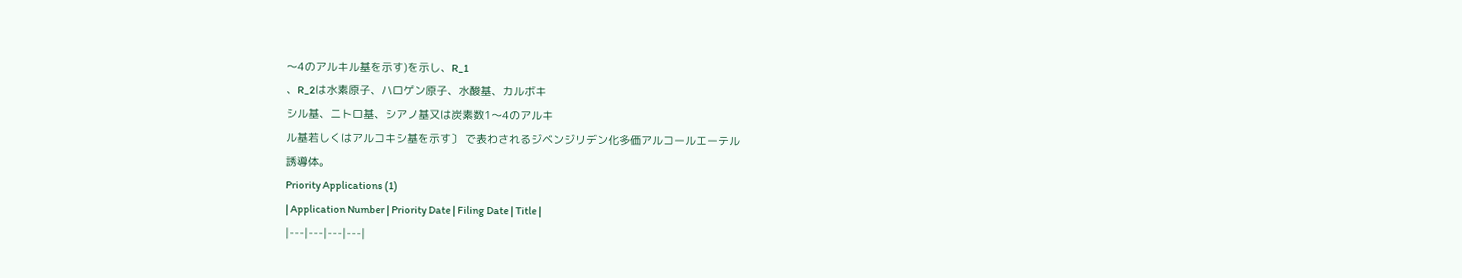〜4のアルキル基を示す)を示し、R_1
、R_2は水素原子、ハロゲン原子、水酸基、カルボキ
シル基、ニトロ基、シアノ基又は炭素数1〜4のアルキ
ル基若しくはアルコキシ基を示す〕 で表わされるジベンジリデン化多価アルコールエーテル
誘導体。
Priority Applications (1)
| Application Number | Priority Date | Filing Date | Title |
|---|---|---|---|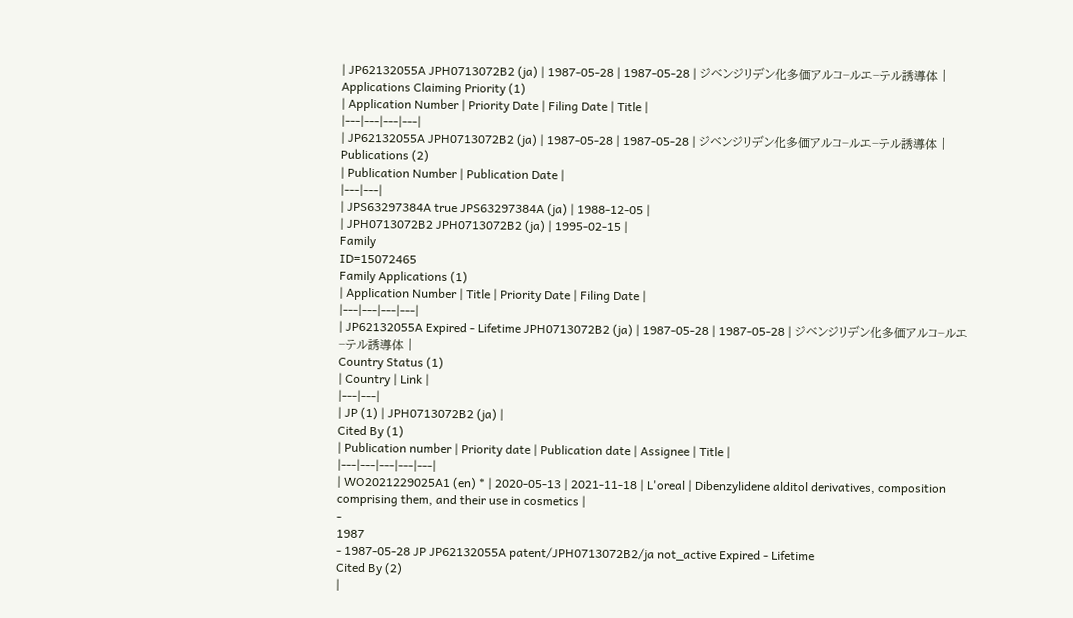| JP62132055A JPH0713072B2 (ja) | 1987-05-28 | 1987-05-28 | ジベンジリデン化多価アルコ−ルエ−テル誘導体 |
Applications Claiming Priority (1)
| Application Number | Priority Date | Filing Date | Title |
|---|---|---|---|
| JP62132055A JPH0713072B2 (ja) | 1987-05-28 | 1987-05-28 | ジベンジリデン化多価アルコ−ルエ−テル誘導体 |
Publications (2)
| Publication Number | Publication Date |
|---|---|
| JPS63297384A true JPS63297384A (ja) | 1988-12-05 |
| JPH0713072B2 JPH0713072B2 (ja) | 1995-02-15 |
Family
ID=15072465
Family Applications (1)
| Application Number | Title | Priority Date | Filing Date |
|---|---|---|---|
| JP62132055A Expired - Lifetime JPH0713072B2 (ja) | 1987-05-28 | 1987-05-28 | ジベンジリデン化多価アルコ−ルエ−テル誘導体 |
Country Status (1)
| Country | Link |
|---|---|
| JP (1) | JPH0713072B2 (ja) |
Cited By (1)
| Publication number | Priority date | Publication date | Assignee | Title |
|---|---|---|---|---|
| WO2021229025A1 (en) * | 2020-05-13 | 2021-11-18 | L'oreal | Dibenzylidene alditol derivatives, composition comprising them, and their use in cosmetics |
-
1987
- 1987-05-28 JP JP62132055A patent/JPH0713072B2/ja not_active Expired - Lifetime
Cited By (2)
|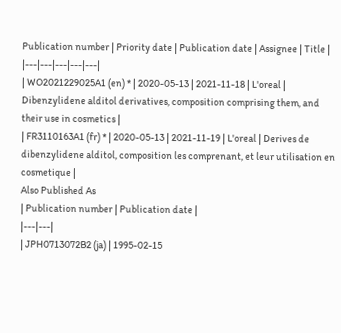Publication number | Priority date | Publication date | Assignee | Title |
|---|---|---|---|---|
| WO2021229025A1 (en) * | 2020-05-13 | 2021-11-18 | L'oreal | Dibenzylidene alditol derivatives, composition comprising them, and their use in cosmetics |
| FR3110163A1 (fr) * | 2020-05-13 | 2021-11-19 | L'oreal | Derives de dibenzylidene alditol, composition les comprenant, et leur utilisation en cosmetique |
Also Published As
| Publication number | Publication date |
|---|---|
| JPH0713072B2 (ja) | 1995-02-15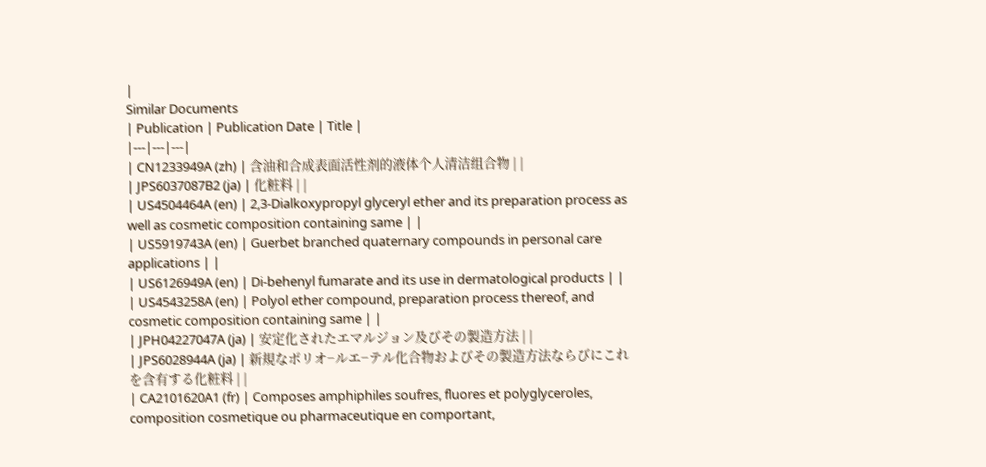|
Similar Documents
| Publication | Publication Date | Title |
|---|---|---|
| CN1233949A (zh) | 含油和合成表面活性剂的液体个人清洁组合物 | |
| JPS6037087B2 (ja) | 化粧料 | |
| US4504464A (en) | 2,3-Dialkoxypropyl glyceryl ether and its preparation process as well as cosmetic composition containing same | |
| US5919743A (en) | Guerbet branched quaternary compounds in personal care applications | |
| US6126949A (en) | Di-behenyl fumarate and its use in dermatological products | |
| US4543258A (en) | Polyol ether compound, preparation process thereof, and cosmetic composition containing same | |
| JPH04227047A (ja) | 安定化されたエマルジョン及びその製造方法 | |
| JPS6028944A (ja) | 新規なポリオ−ルエ−テル化合物およびその製造方法ならびにこれを含有する化粧料 | |
| CA2101620A1 (fr) | Composes amphiphiles soufres, fluores et polyglyceroles, composition cosmetique ou pharmaceutique en comportant,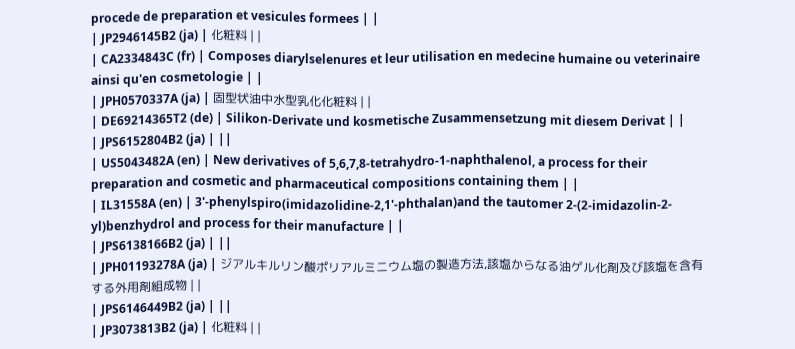procede de preparation et vesicules formees | |
| JP2946145B2 (ja) | 化粧料 | |
| CA2334843C (fr) | Composes diarylselenures et leur utilisation en medecine humaine ou veterinaire ainsi qu'en cosmetologie | |
| JPH0570337A (ja) | 固型状油中水型乳化化粧料 | |
| DE69214365T2 (de) | Silikon-Derivate und kosmetische Zusammensetzung mit diesem Derivat | |
| JPS6152804B2 (ja) | ||
| US5043482A (en) | New derivatives of 5,6,7,8-tetrahydro-1-naphthalenol, a process for their preparation and cosmetic and pharmaceutical compositions containing them | |
| IL31558A (en) | 3'-phenylspiro(imidazolidine-2,1'-phthalan)and the tautomer 2-(2-imidazolin-2-yl)benzhydrol and process for their manufacture | |
| JPS6138166B2 (ja) | ||
| JPH01193278A (ja) | ジアルキルリン酸ポリアルミニウム塩の製造方法,該塩からなる油ゲル化剤及び該塩を含有する外用剤組成物 | |
| JPS6146449B2 (ja) | ||
| JP3073813B2 (ja) | 化粧料 | |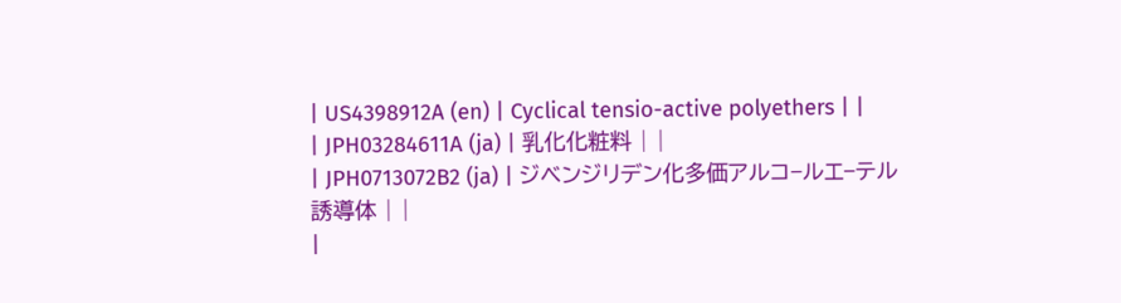| US4398912A (en) | Cyclical tensio-active polyethers | |
| JPH03284611A (ja) | 乳化化粧料 | |
| JPH0713072B2 (ja) | ジベンジリデン化多価アルコ−ルエ−テル誘導体 | |
|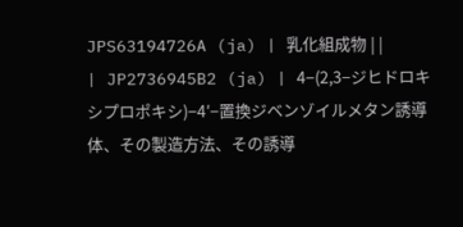JPS63194726A (ja) | 乳化組成物 | |
| JP2736945B2 (ja) | 4−(2,3−ジヒドロキシプロポキシ)−4′−置換ジベンゾイルメタン誘導体、その製造方法、その誘導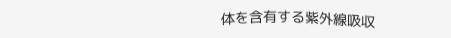体を含有する紫外線吸収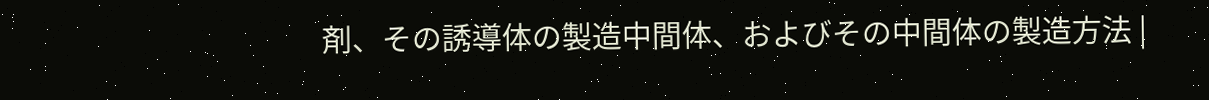剤、その誘導体の製造中間体、およびその中間体の製造方法 |